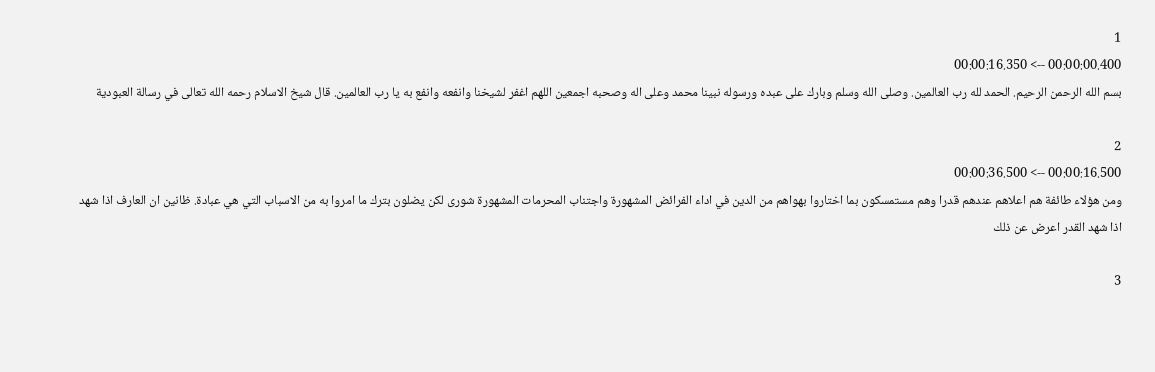1
00:00:00.400 --> 00:00:16.350
بسم الله الرحمن الرحيم. الحمد لله رب العالمين. وصلى الله وسلم وبارك على عبده ورسوله نبينا محمد وعلى اله وصحبه اجمعين اللهم اغفر لشيخنا وانفعه وانفع به يا رب العالمين. قال شيخ الاسلام رحمه الله تعالى في رسالة العبودية

2
00:00:16.500 --> 00:00:36.500
ومن هؤلاء طائفة هم اعلاهم عندهم قدرا وهم مستمسكون بما اختاروا بهواهم من الدين في اداء الفرائض المشهورة واجتناب المحرمات المشهورة شورى لكن يضلون بترك ما امروا به من الاسباب التي هي عبادة. ظانين ان العارف اذا شهد اذا شهد القدر اعرض عن ذلك

3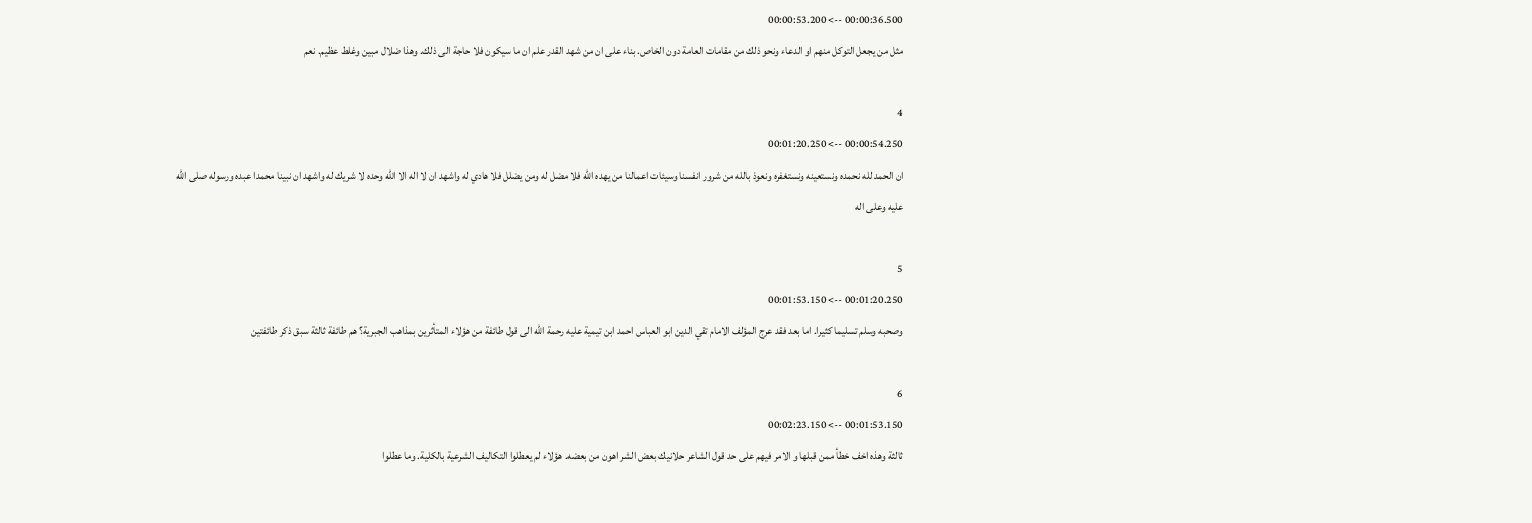00:00:36.500 --> 00:00:53.200
مثل من يجعل التوكل منهم او الدعاء ونحو ذلك من مقامات العامة دون الخاص. بناء على ان من شهد القدر علم ان ما سيكون فلا حاجة الى ذلك. وهذا ضلال مبين وغلط عظيم. نعم

4
00:00:54.250 --> 00:01:20.250
ان الحمد لله نحمده ونستعينه ونستغفره ونعوذ بالله من شرور انفسنا وسيئات اعمالنا من يهده الله فلا مضل له ومن يضلل فلا هادي له واشهد ان لا اله الا الله وحده لا شريك له واشهد ان نبينا محمدا عبده ورسوله صلى الله عليه وعلى اله

5
00:01:20.250 --> 00:01:53.150
وصحبه وسلم تسليما كثيرا. اما بعد فقد عرج المؤلف الامام تقي الدين ابو العباس احمد ابن تيمية عليه رحمة الله الى قول طائفة من هؤلاء المتأثرين بمذاهب الجبرية؟ هم طائفة ثالثة سبق ذكر طائفتين

6
00:01:53.150 --> 00:02:23.150
ثالثة وهذه اخف خطأ ممن قبلها و الامر فيهم على حد قول الشاعر حلانيك بعض الشر اهون من بعضه. هؤلاء لم يعطلوا التكاليف الشرعية بالكلية. وما عطلوا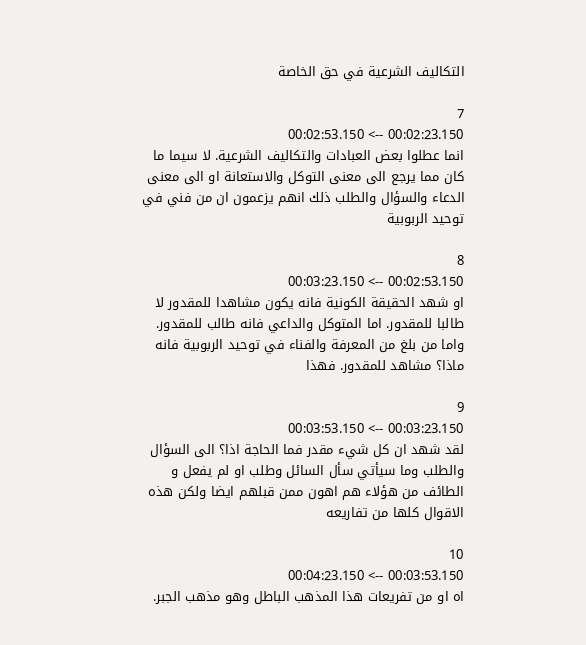التكاليف الشرعية في حق الخاصة

7
00:02:23.150 --> 00:02:53.150
انما عطلوا بعض العبادات والتكاليف الشرعية. لا سيما ما كان مما يرجع الى معنى التوكل والاستعانة او الى معنى الدعاء والسؤال والطلب ذلك انهم يزعمون ان من فني في توحيد الربوبية

8
00:02:53.150 --> 00:03:23.150
او شهد الحقيقة الكونية فانه يكون مشاهدا للمقدور لا طالبا للمقدور. اما المتوكل والداعي فانه طالب للمقدور. واما من بلغ من المعرفة والفناء في توحيد الربوبية فانه ماذا؟ مشاهد للمقدور. فهذا

9
00:03:23.150 --> 00:03:53.150
لقد شهد ان كل شيء مقدر فما الحاجة اذا؟ الى السؤال والطلب وما سيأتي سأل السائل وطلب او لم يفعل و الطائف من هؤلاء هم اهون ممن قبلهم ايضا ولكن هذه الاقوال كلها من تفاريعه

10
00:03:53.150 --> 00:04:23.150
اه او من تفريعات هذا المذهب الباطل وهو مذهب الجبر.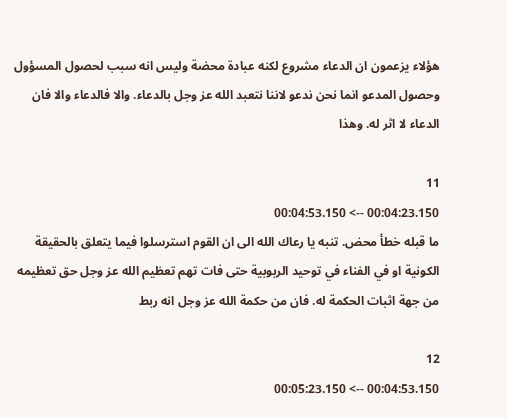هؤلاء يزعمون ان الدعاء مشروع لكنه عبادة محضة وليس انه سبب لحصول المسؤول وحصول المدعو انما نحن ندعو لاننا نتعبد الله عز وجل بالدعاء. والا فالدعاء والا فان الدعاء لا اثر له. وهذا

11
00:04:23.150 --> 00:04:53.150
ما قبله خطأ محض. تنبه يا رعاك الله الى ان القوم استرسلوا فيما يتعلق بالحقيقة الكونية او في الفناء في توحيد الربوبية حتى فات تهم تعظيم الله عز وجل حق تعظيمه من جهة اثبات الحكمة له. فان من حكمة الله عز وجل انه ربط

12
00:04:53.150 --> 00:05:23.150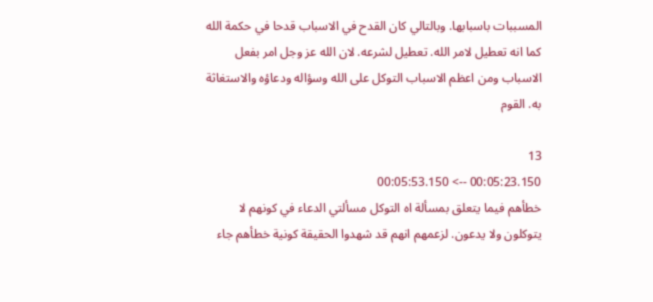المسببات باسبابها. وبالتالي كان القدح في الاسباب قدحا في حكمة الله كما انه تعطيل لامر الله. تعطيل لشرعه. لان الله عز وجل امر بفعل الاسباب ومن اعظم الاسباب التوكل على الله وسؤاله ودعاؤه والاستغاثة به. القوم

13
00:05:23.150 --> 00:05:53.150
خطأهم فيما يتعلق بمسألة اه التوكل مسألتي الدعاء في كونهم لا يتوكلون ولا يدعون. لزعمهم انهم قد شهدوا الحقيقة كونية خطأهم جاء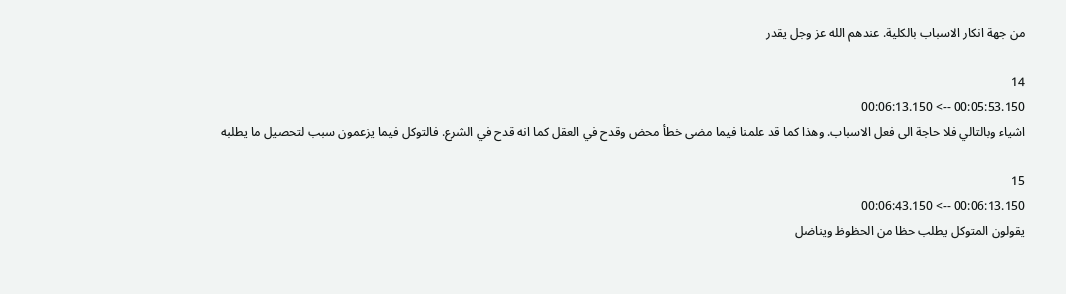من جهة انكار الاسباب بالكلية. عندهم الله عز وجل يقدر

14
00:05:53.150 --> 00:06:13.150
اشياء وبالتالي فلا حاجة الى فعل الاسباب. وهذا كما قد علمنا فيما مضى خطأ محض وقدح في العقل كما انه قدح في الشرع. فالتوكل فيما يزعمون سبب لتحصيل ما يطلبه

15
00:06:13.150 --> 00:06:43.150
يقولون المتوكل يطلب حظا من الحظوظ ويناضل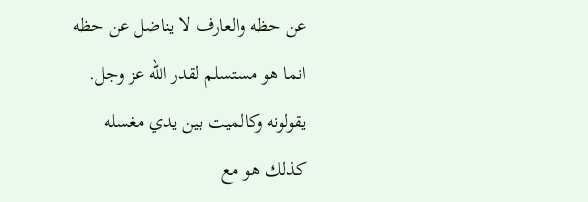عن حظه والعارف لا يناضل عن حظه انما هو مستسلم لقدر الله عز وجل. يقولونه وكالميت بين يدي مغسله كذلك هو مع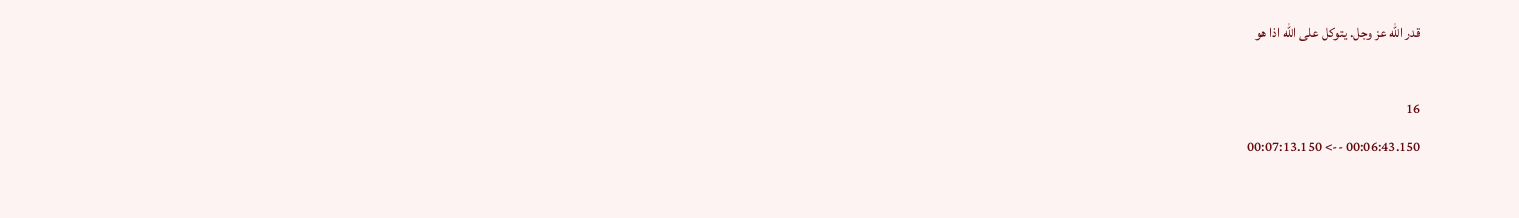قدر الله عز وجل. يتوكل على الله اذا هو

16
00:06:43.150 --> 00:07:13.150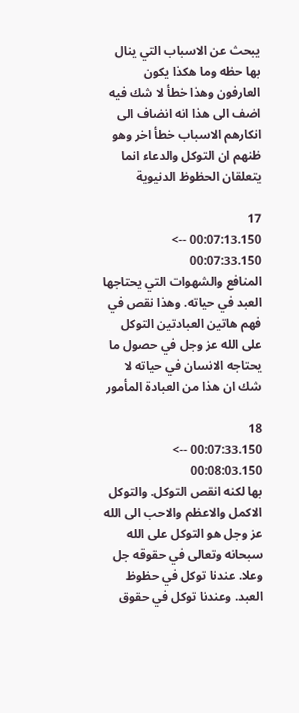يبحث عن الاسباب التي ينال بها حظه وما هكذا يكون العارفون وهذا خطأ لا شك فيه اضف الى هذا انه انضاف الى انكارهم الاسباب خطأ اخر وهو ظنهم ان التوكل والدعاء انما يتعلقان الحظوظ الدنيوية

17
00:07:13.150 --> 00:07:33.150
المنافع والشهوات التي يحتاجها العبد في حياته. وهذا نقص في فهم هاتين العبادتين التوكل على الله عز وجل في حصول ما يحتاجه الانسان في حياته لا شك ان هذا من العبادة المأمور

18
00:07:33.150 --> 00:08:03.150
بها لكنه انقص التوكل. والتوكل الاكمل والاعظم والاحب الى الله عز وجل هو التوكل على الله سبحانه وتعالى في حقوقه جل وعلا. عندنا توكل في حظوظ العبد. وعندنا توكل في حقوق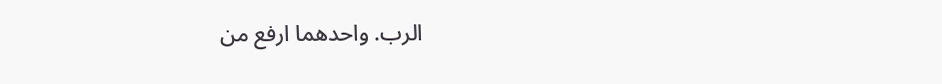الرب. واحدهما ارفع من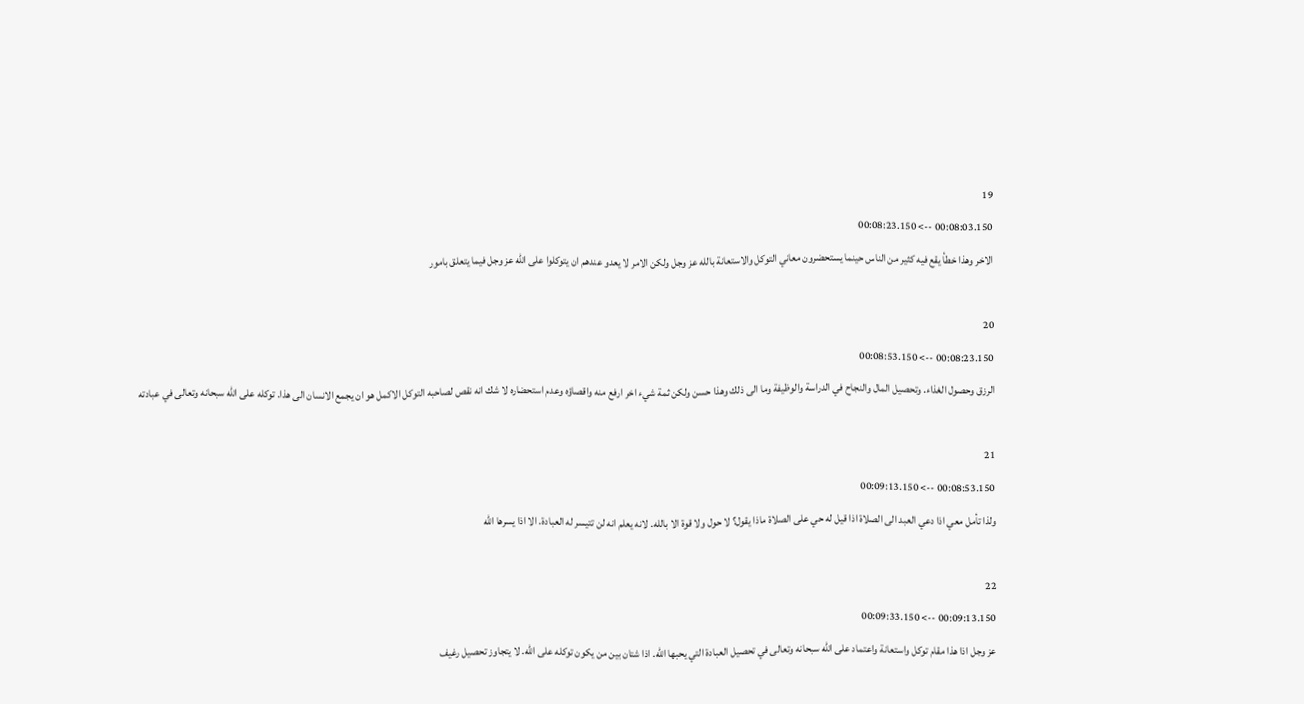19
00:08:03.150 --> 00:08:23.150
الاخر وهذا خطأ يقع فيه كثير من الناس حينما يستحضرون معاني التوكل والاستعانة بالله عز وجل ولكن الامر لا يعدو عندهم ان يتوكلوا على الله عز وجل فيما يتعلق بامور

20
00:08:23.150 --> 00:08:53.150
الرزق وحصول الغذاء. وتحصيل المال والنجاح في الدراسة والوظيفة وما الى ذلك وهذا حسن ولكن ثمة شيء اخر ارفع منه واقصاؤه وعدم استحضاره لا شك انه نقص لصاحبه التوكل الاكمل هو ان يجمع الانسان الى هذا. توكله على الله سبحانه وتعالى في عبادته

21
00:08:53.150 --> 00:09:13.150
ولذا تأمل معي اذا دعي العبد الى الصلاة اذا قيل له حي على الصلاة ماذا يقول؟ لا حول ولا قوة الا بالله. لانه يعلم انه لن تتيسر له العبادة. الا اذا يسرها الله

22
00:09:13.150 --> 00:09:33.150
عز وجل اذا هذا مقام توكل واستعانة واعتماد على الله سبحانه وتعالى في تحصيل العبادة التي يحبها الله. اذا شتان بين من يكون توكله على الله. لا يتجاوز تحصيل رغيف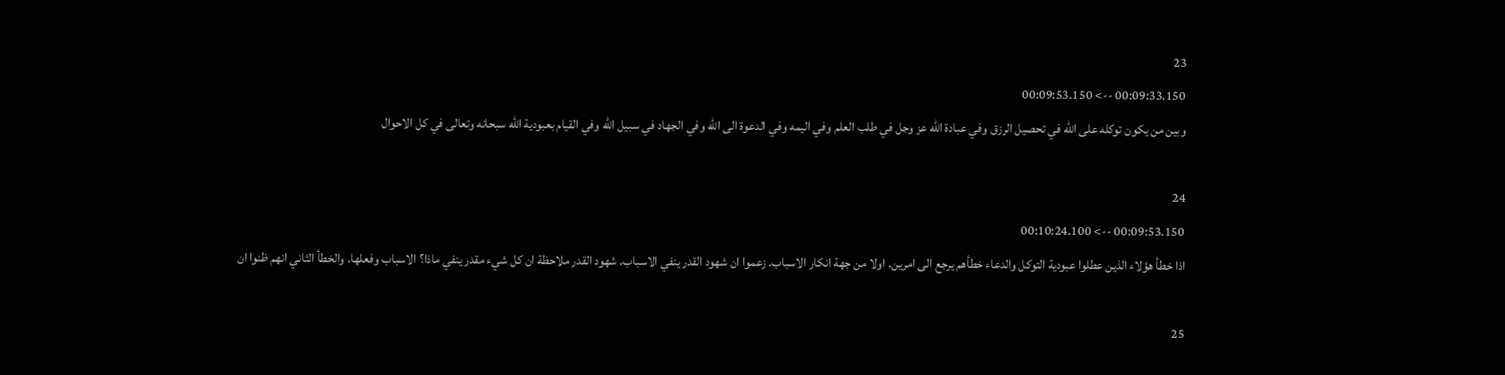23
00:09:33.150 --> 00:09:53.150
وبين من يكون توكله على الله في تحصيل الرزق وفي عبادة الله عز وجل في طلب العلم وفي اليمه وفي الدعوة الى الله وفي الجهاد في سبيل الله وفي القيام بعبودية الله سبحانه وتعالى في كل الاحوال

24
00:09:53.150 --> 00:10:24.100
اذا خطأ هؤلاء الذين عطلوا عبودية التوكل والدعاء خطأهم يرجع الى امرين. اولا من جهة انكار الاسباب. زعموا ان شهود القدر ينفي الاسباب. شهود القدر ملاحظة ان كل شيء مقدر ينفي ماذا؟ الاسباب وفعلها. والخطأ الثاني انهم ظنوا ان

25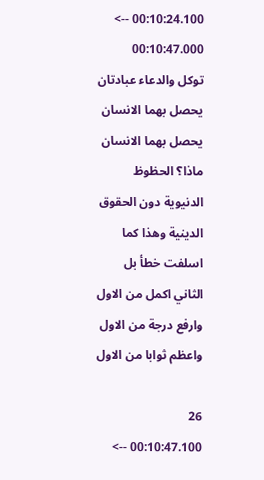00:10:24.100 --> 00:10:47.000
توكل والدعاء عبادتان يحصل بهما الانسان يحصل بهما الانسان ماذا؟ الحظوظ الدنيوية دون الحقوق الدينية وهذا كما اسلفت خطأ بل الثاني اكمل من الاول وارفع درجة من الاول واعظم ثوابا من الاول

26
00:10:47.100 -->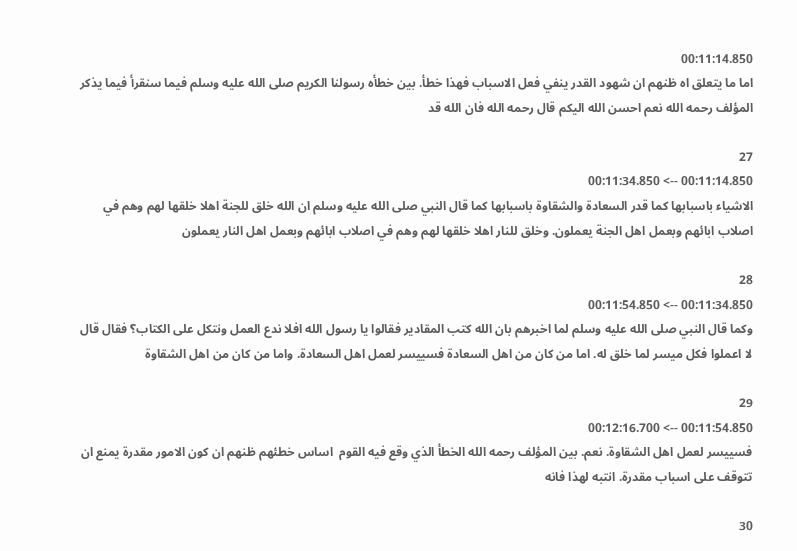00:11:14.850
اما ما يتعلق اه ظنهم ان شهود القدر ينفي فعل الاسباب فهذا خطأ. بين خطأه رسولنا الكريم صلى الله عليه وسلم فيما سنقرأ فيما يذكر المؤلف رحمه الله نعم احسن الله اليكم قال رحمه الله فان الله قد

27
00:11:14.850 --> 00:11:34.850
الاشياء باسبابها كما قدر السعادة والشقاوة باسبابها كما قال النبي صلى الله عليه وسلم ان الله خلق للجنة اهلا خلقها لهم وهم في اصلاب ابائهم وبعمل اهل الجنة يعملون. وخلق للنار اهلا خلقها لهم وهم في اصلاب ابائهم وبعمل اهل النار يعملون

28
00:11:34.850 --> 00:11:54.850
وكما قال النبي صلى الله عليه وسلم لما اخبرهم بان الله كتب المقادير فقالوا يا رسول الله افلا ندع العمل ونتكل على الكتاب؟ فقال قال لا اعملوا فكل ميسر لما خلق له. اما من كان من اهل السعادة فسييسر لعمل اهل السعادة. واما من كان من اهل الشقاوة

29
00:11:54.850 --> 00:12:16.700
فسييسر لعمل اهل الشقاوة. نعم. بين المؤلف رحمه الله الخطأ الذي وقع فيه القوم  اساس خطئهم ظنهم ان كون الامور مقدرة يمنع ان تتوقف على اسباب مقدرة. انتبه لهذا فانه

30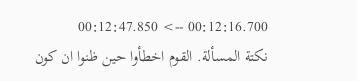00:12:16.700 --> 00:12:47.850
نكتة المسألة. القوم اخطأوا حين ظنوا ان كون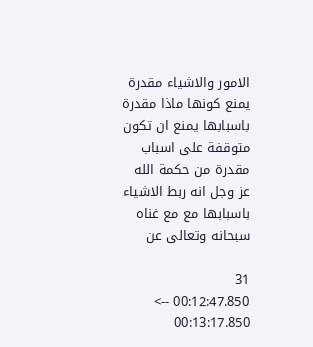الامور والاشياء مقدرة يمنع كونها ماذا مقدرة باسبابها يمنع ان تكون متوقفة على اسباب مقدرة من حكمة الله عز وجل انه ربط الاشياء باسبابها مع مع غناه سبحانه وتعالى عن

31
00:12:47.850 --> 00:13:17.850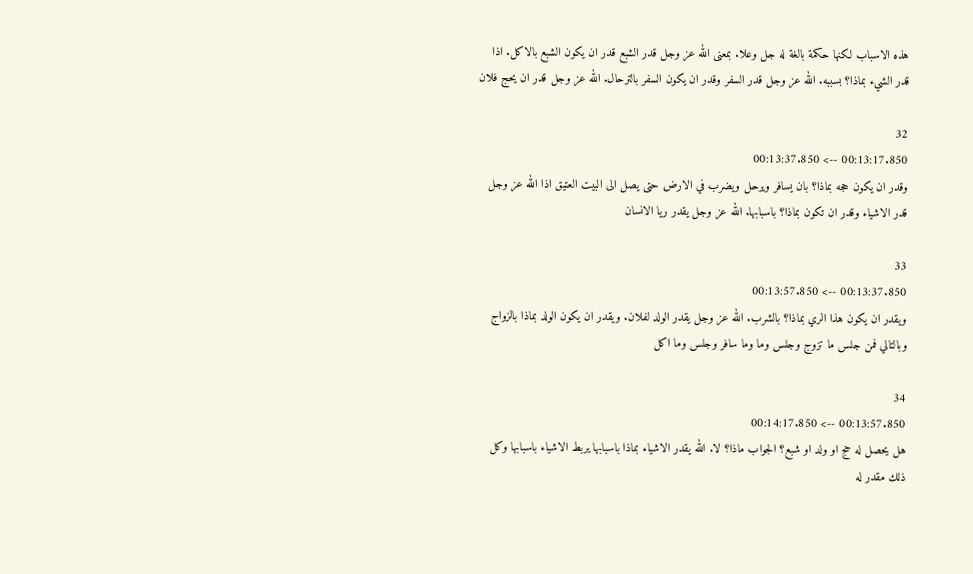هذه الاسباب لكنها حكمة بالغة له جل وعلا. بمعنى الله عز وجل قدر الشبع قدر ان يكون الشبع بالاكل. اذا قدر الشيء بماذا؟ بسببه. الله عز وجل قدر السفر وقدر ان يكون السفر بالترحال. الله عز وجل قدر ان يحج فلان

32
00:13:17.850 --> 00:13:37.850
وقدر ان يكون حجه بماذا؟ بان يسافر ويرحل ويضرب في الارض حتى يصل الى البيت العتيق اذا الله عز وجل قدر الاشياء وقدر ان تكون بماذا؟ باسبابها. الله عز وجل يقدر ريا الانسان

33
00:13:37.850 --> 00:13:57.850
ويقدر ان يكون هذا الري بماذا؟ بالشرب. الله عز وجل يقدر الولد لفلان. ويقدر ان يكون الولد بماذا بالزواج وبالتالي فمن جلس ما تزوج وجلس وما وما سافر وجلس وما اكل

34
00:13:57.850 --> 00:14:17.850
هل يحصل له حج او ولد او شبع؟ الجواب ماذا؟ لا. الله يقدر الاشياء بماذا باسبابها يربط الاشياء باسبابها وكل ذلك مقدر له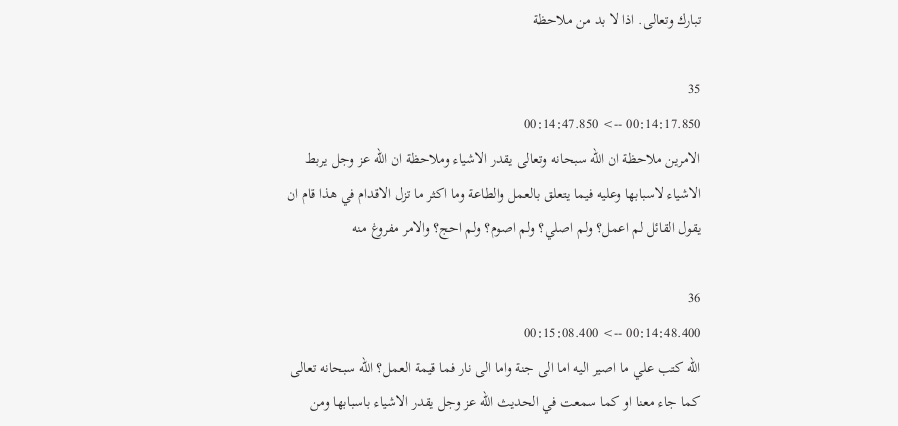تبارك وتعالى. اذا لا بد من ملاحظة

35
00:14:17.850 --> 00:14:47.850
الامرين ملاحظة ان الله سبحانه وتعالى يقدر الاشياء وملاحظة ان الله عز وجل يربط الاشياء لاسبابها وعليه فيما يتعلق بالعمل والطاعة وما اكثر ما تزل الاقدام في هذا قام ان يقول القائل لم اعمل؟ ولم اصلي؟ ولم اصوم؟ ولم احج؟ والامر مفروغ منه

36
00:14:48.400 --> 00:15:08.400
الله كتب علي ما اصير اليه اما الى جنة واما الى نار فما قيمة العمل؟ الله سبحانه تعالى كما جاء معنا او كما سمعت في الحديث الله عز وجل يقدر الاشياء باسبابها ومن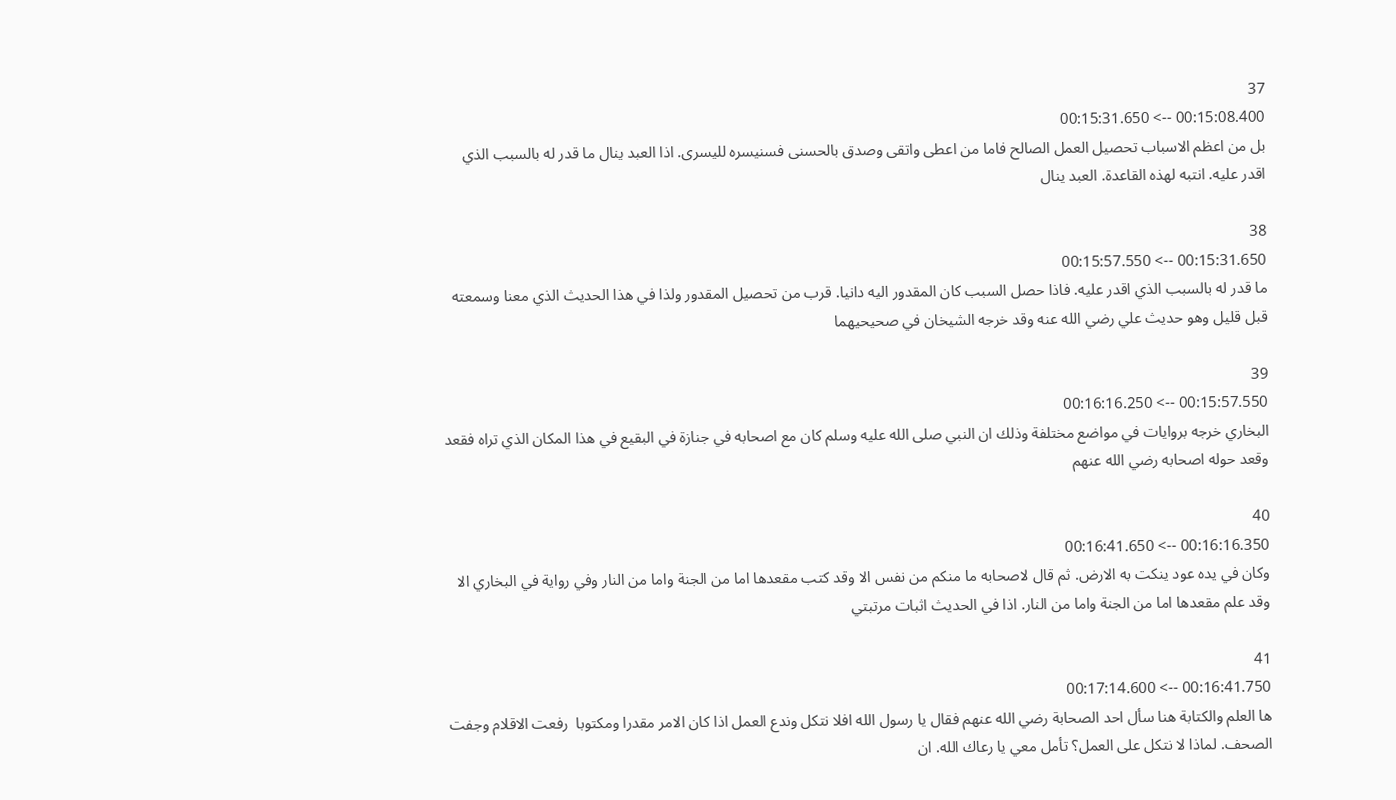37
00:15:08.400 --> 00:15:31.650
بل من اعظم الاسباب تحصيل العمل الصالح فاما من اعطى واتقى وصدق بالحسنى فسنيسره لليسرى. اذا العبد ينال ما قدر له بالسبب الذي اقدر عليه. انتبه لهذه القاعدة. العبد ينال

38
00:15:31.650 --> 00:15:57.550
ما قدر له بالسبب الذي اقدر عليه. فاذا حصل السبب كان المقدور اليه دانيا. قرب من تحصيل المقدور ولذا في هذا الحديث الذي معنا وسمعته قبل قليل وهو حديث علي رضي الله عنه وقد خرجه الشيخان في صحيحيهما

39
00:15:57.550 --> 00:16:16.250
البخاري خرجه بروايات في مواضع مختلفة وذلك ان النبي صلى الله عليه وسلم كان مع اصحابه في جنازة في البقيع في هذا المكان الذي تراه فقعد وقعد حوله اصحابه رضي الله عنهم

40
00:16:16.350 --> 00:16:41.650
وكان في يده عود ينكت به الارض. ثم قال لاصحابه ما منكم من نفس الا وقد كتب مقعدها اما من الجنة واما من النار وفي رواية في البخاري الا وقد علم مقعدها اما من الجنة واما من النار. اذا في الحديث اثبات مرتبتي

41
00:16:41.750 --> 00:17:14.600
ها العلم والكتابة هنا سأل احد الصحابة رضي الله عنهم فقال يا رسول الله افلا نتكل وندع العمل اذا كان الامر مقدرا ومكتوبا  رفعت الاقلام وجفت الصحف. لماذا لا نتكل على العمل؟ تأمل معي يا رعاك الله. ان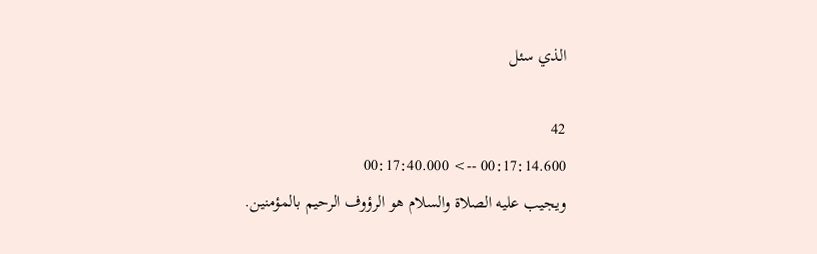الذي سئل

42
00:17:14.600 --> 00:17:40.000
ويجيب عليه الصلاة والسلام هو الرؤوف الرحيم بالمؤمنين.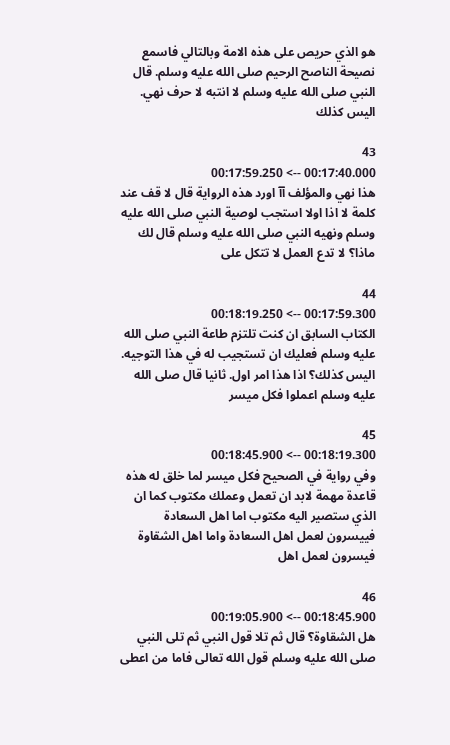هو الذي حريص على هذه الامة وبالتالي فاسمع نصيحة الناصح الرحيم صلى الله عليه وسلم. قال النبي صلى الله عليه وسلم لا انتبه لا حرف نهي. اليس كذلك

43
00:17:40.000 --> 00:17:59.250
هذا نهي والمؤلف آآ اورد هذه الرواية قال لا قف عند كلمة لا اذا اولا استجب لوصية النبي صلى الله عليه وسلم ونهيه النبي صلى الله عليه وسلم قال لك ماذا؟ لا تدع العمل لا تتكل على

44
00:17:59.300 --> 00:18:19.250
الكتاب السابق ان كنت تلتزم طاعة النبي صلى الله عليه وسلم فعليك ان تستجيب له في هذا التوجيه. اليس كذلك؟ اذا هذا امر اول. ثانيا قال صلى الله عليه وسلم اعملوا فكل ميسر

45
00:18:19.300 --> 00:18:45.900
وفي رواية في الصحيح فكل ميسر لما خلق له هذه قاعدة مهمة لابد ان تعمل وعملك مكتوب كما ان الذي ستصير اليه مكتوب اما اهل السعادة فييسرون لعمل اهل السعادة واما اهل الشقاوة فيسرون لعمل اهل

46
00:18:45.900 --> 00:19:05.900
هل الشقاوة؟ قال ثم تلا قول النبي ثم تلى النبي صلى الله عليه وسلم قول الله تعالى فاما من اعطى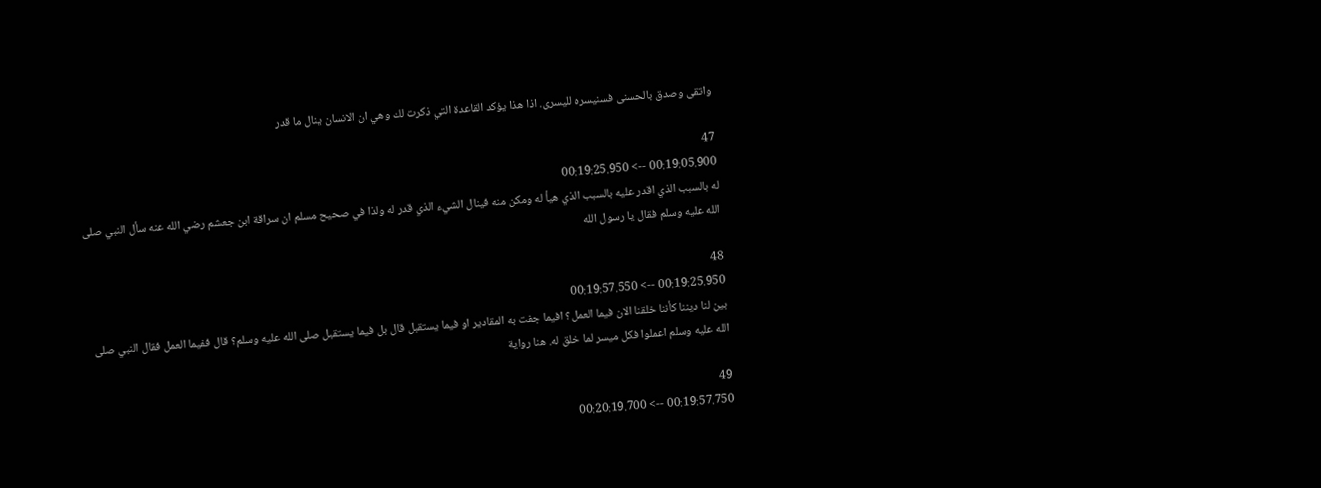واتقى وصدق بالحسنى فسنيسره لليسرى. اذا هذا يؤكد القاعدة التي ذكرت لك وهي ان الانسان ينال ما قدر

47
00:19:05.900 --> 00:19:25.950
له بالسبب الذي اقدر عليه بالسبب الذي هيأ له ومكن منه فينال الشيء الذي قدر له ولذا في صحيح مسلم ان سراقة ابن جعشم رضي الله عنه سأل النبي صلى الله عليه وسلم فقال يا رسول الله

48
00:19:25.950 --> 00:19:57.550
بين لنا ديننا كأننا خلقنا الان فيما العمل؟ افيما جفت به المقادير او فيما يستقبل قال بل فيما يستقبل صلى الله عليه وسلم؟ قال ففيما العمل فقال النبي صلى الله عليه وسلم اعملوا فكل ميسر لما خلق له. هنا رواية

49
00:19:57.750 --> 00:20:19.700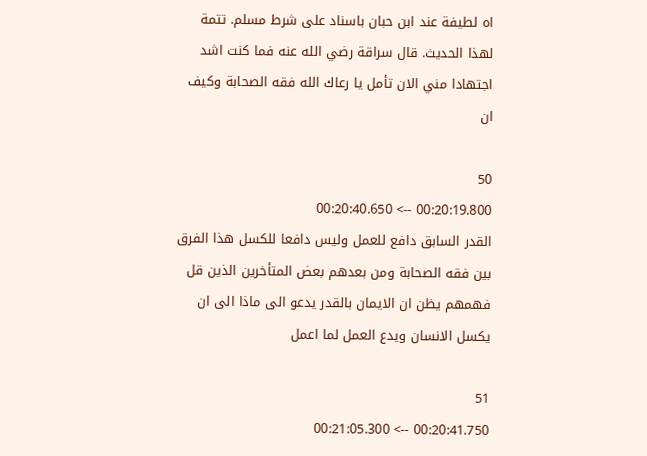اه لطيفة عند ابن حبان باسناد على شرط مسلم. تتمة لهذا الحديث. قال سراقة رضي الله عنه فما كنت اشد اجتهادا مني الان تأمل يا رعاك الله فقه الصحابة وكيف ان

50
00:20:19.800 --> 00:20:40.650
القدر السابق دافع للعمل وليس دافعا للكسل هذا الفرق بين فقه الصحابة ومن بعدهم بعض المتأخرين الذين قل فهمهم يظن ان الايمان بالقدر يدعو الى ماذا الى ان يكسل الانسان ويدع العمل لما اعمل

51
00:20:41.750 --> 00:21:05.300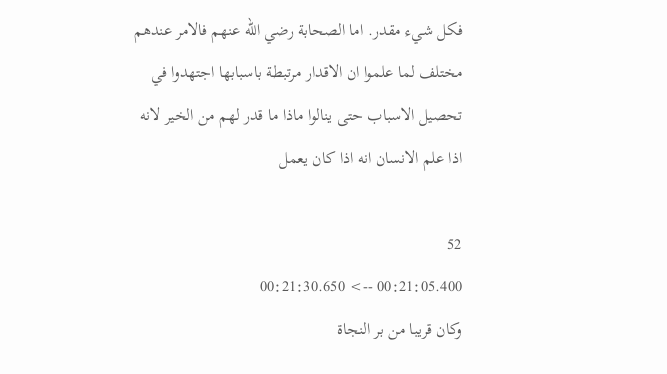فكل شيء مقدر. اما الصحابة رضي الله عنهم فالامر عندهم مختلف لما علموا ان الاقدار مرتبطة باسبابها اجتهدوا في تحصيل الاسباب حتى ينالوا ماذا ما قدر لهم من الخير لانه اذا علم الانسان انه اذا كان يعمل

52
00:21:05.400 --> 00:21:30.650
وكان قريبا من بر النجاة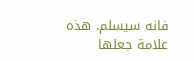فانه سيسلم. هذه علامة جعلها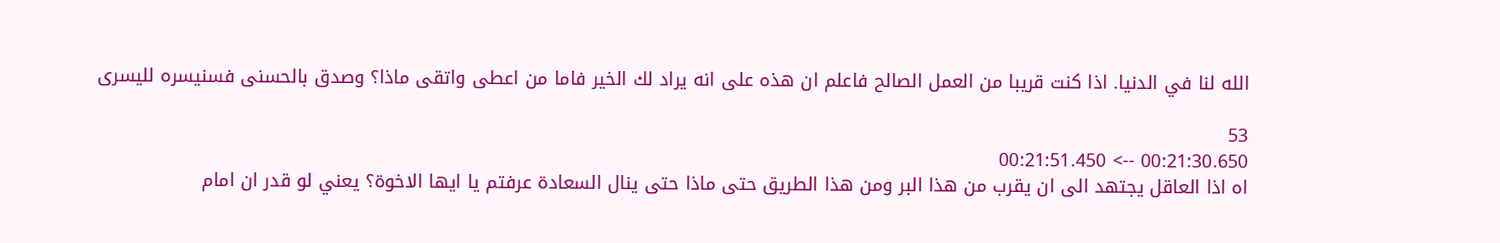الله لنا في الدنيا. اذا كنت قريبا من العمل الصالح فاعلم ان هذه على انه يراد لك الخير فاما من اعطى واتقى ماذا؟ وصدق بالحسنى فسنيسره لليسرى

53
00:21:30.650 --> 00:21:51.450
اه اذا العاقل يجتهد الى ان يقرب من هذا البر ومن هذا الطريق حتى ماذا حتى ينال السعادة عرفتم يا ايها الاخوة؟ يعني لو قدر ان امام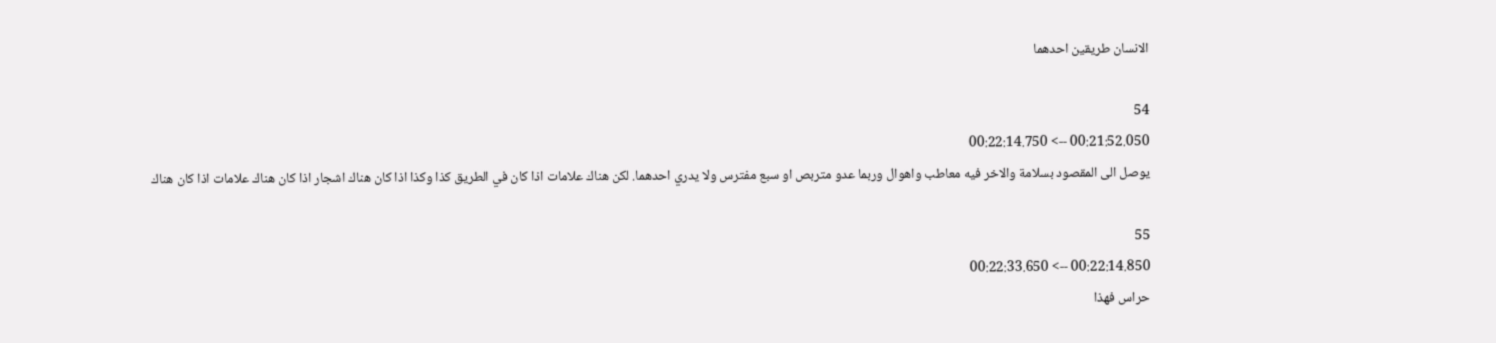الانسان طريقين احدهما

54
00:21:52.050 --> 00:22:14.750
يوصل الى المقصود بسلامة والاخر فيه معاطب واهوال وربما عدو متربص او سبع مفترس ولا يدري احدهما. لكن هناك علامات اذا كان في الطريق كذا وكذا اذا كان هناك اشجار اذا كان هناك علامات اذا كان هناك

55
00:22:14.850 --> 00:22:33.650
حراس فهذا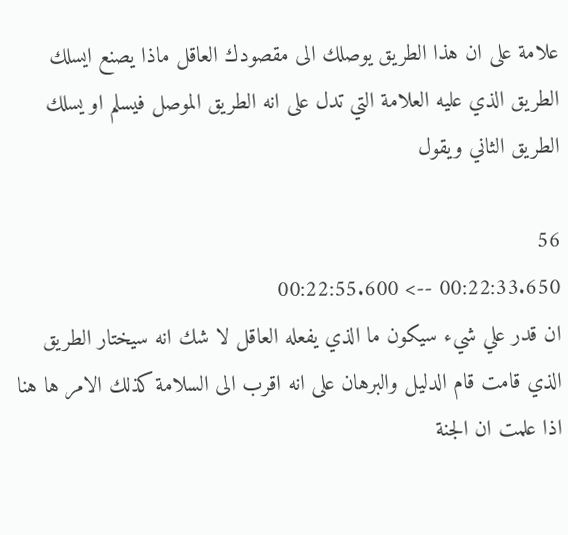علامة على ان هذا الطريق يوصلك الى مقصودك العاقل ماذا يصنع ايسلك الطريق الذي عليه العلامة التي تدل على انه الطريق الموصل فيسلم او يسلك الطريق الثاني ويقول

56
00:22:33.650 --> 00:22:55.600
ان قدر علي شيء سيكون ما الذي يفعله العاقل لا شك انه سيختار الطريق الذي قامت قام الدليل والبرهان على انه اقرب الى السلامة كذلك الامر ها هنا اذا علمت ان الجنة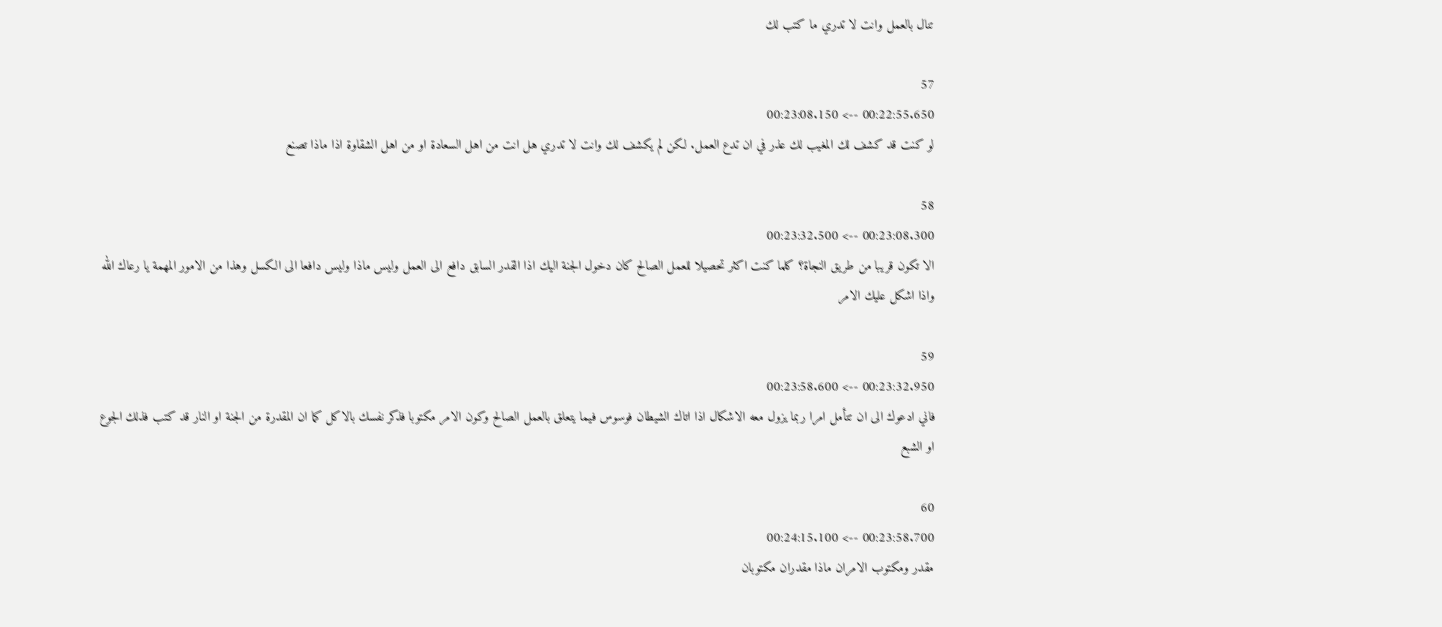تنال بالعمل وانت لا تدري ما كتب لك

57
00:22:55.650 --> 00:23:08.150
لو كنت قد كشف لك المغيب لك عذر في ان تدع العمل. لكن لم يكشف لك وانت لا تدري هل انت من اهل السعادة او من اهل الشقاوة اذا ماذا تصنع

58
00:23:08.300 --> 00:23:32.500
الا تكون قريبا من طريق النجاة؟ كلما كنت اكثر تحصيلا للعمل الصالح كان دخول الجنة اليك اذا القدر السابق دافع الى العمل وليس ماذا وليس دافعا الى الكسل وهذا من الامور المهمة يا رعاك الله واذا اشكل عليك الامر

59
00:23:32.950 --> 00:23:58.600
فاني ادعوك الى ان تتأمل امرا ربما يزول معه الاشكال اذا اتاك الشيطان فوسوس فيما يتعلق بالعمل الصالح وكون الامر مكتوبا فذكر نفسك بالاكل كما ان المقدرة من الجنة او النار قد كتب فذلك الجوع او الشبع

60
00:23:58.700 --> 00:24:15.100
مقدر ومكتوب الامران ماذا مقدران مكتوبان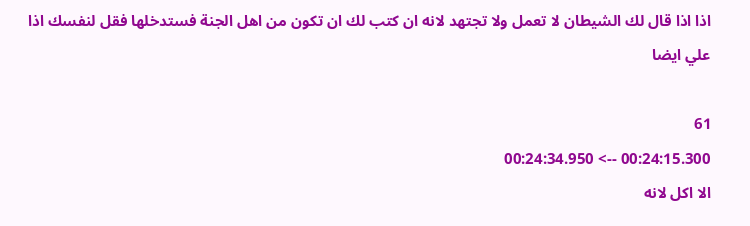اذا اذا قال لك الشيطان لا تعمل ولا تجتهد لانه ان كتب لك ان تكون من اهل الجنة فستدخلها فقل لنفسك اذا علي ايضا

61
00:24:15.300 --> 00:24:34.950
الا اكل لانه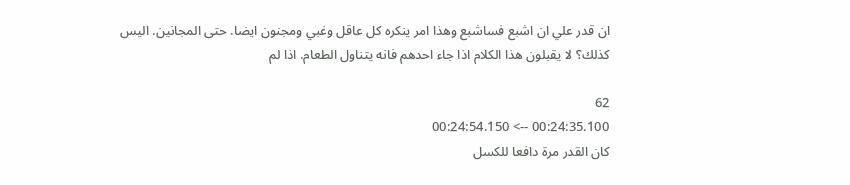ان قدر علي ان اشبع فساشبع وهذا امر ينكره كل عاقل وغبي ومجنون ايضا. حتى المجانين. اليس كذلك؟ لا يقبلون هذا الكلام اذا جاء احدهم فانه يتناول الطعام. اذا لم

62
00:24:35.100 --> 00:24:54.150
كان القدر مرة دافعا للكسل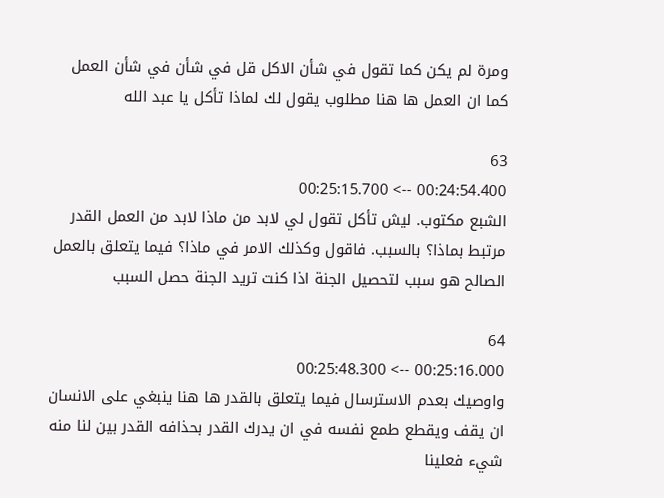ومرة لم يكن كما تقول في شأن الاكل قل في شأن في شأن العمل كما ان العمل ها هنا مطلوب يقول لك لماذا تأكل يا عبد الله

63
00:24:54.400 --> 00:25:15.700
الشبع مكتوب. ليش تأكل تقول لي لابد من ماذا لابد من العمل القدر مرتبط بماذا؟ بالسبب. فاقول وكذلك الامر في ماذا؟ فيما يتعلق بالعمل الصالح هو سبب لتحصيل الجنة اذا كنت تريد الجنة حصل السبب

64
00:25:16.000 --> 00:25:48.300
واوصيك بعدم الاسترسال فيما يتعلق بالقدر ها هنا ينبغي على الانسان ان يقف ويقطع طمع نفسه في ان يدرك القدر بحذافه القدر بين لنا منه شيء فعلينا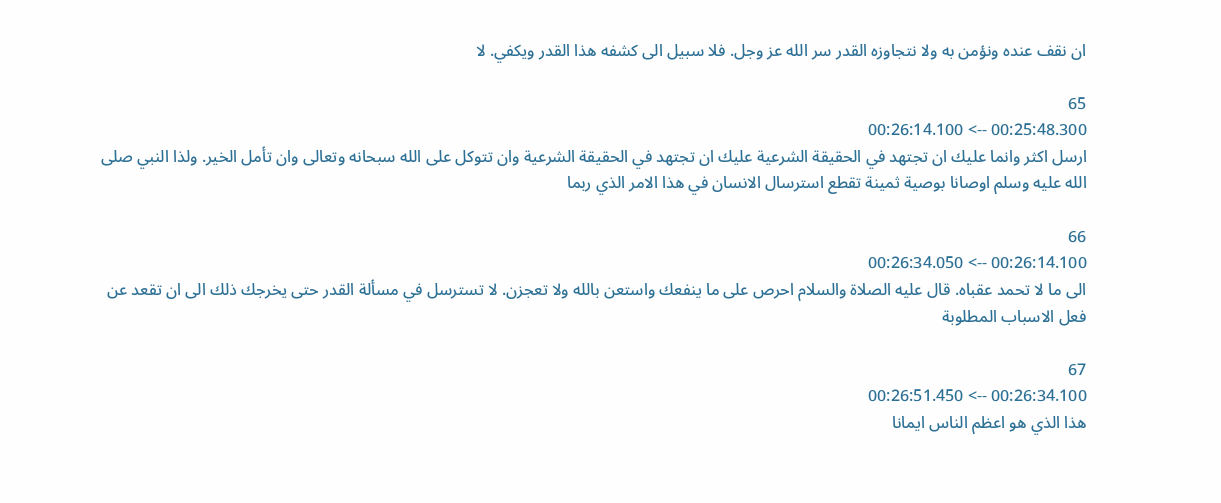ان نقف عنده ونؤمن به ولا نتجاوزه القدر سر الله عز وجل. فلا سبيل الى كشفه هذا القدر ويكفي. لا

65
00:25:48.300 --> 00:26:14.100
ارسل اكثر وانما عليك ان تجتهد في الحقيقة الشرعية عليك ان تجتهد في الحقيقة الشرعية وان تتوكل على الله سبحانه وتعالى وان تأمل الخير. ولذا النبي صلى الله عليه وسلم اوصانا بوصية ثمينة تقطع استرسال الانسان في هذا الامر الذي ربما

66
00:26:14.100 --> 00:26:34.050
الى ما لا تحمد عقباه. قال عليه الصلاة والسلام احرص على ما ينفعك واستعن بالله ولا تعجزن. لا تسترسل في مسألة القدر حتى يخرجك ذلك الى ان تقعد عن فعل الاسباب المطلوبة

67
00:26:34.100 --> 00:26:51.450
هذا الذي هو اعظم الناس ايمانا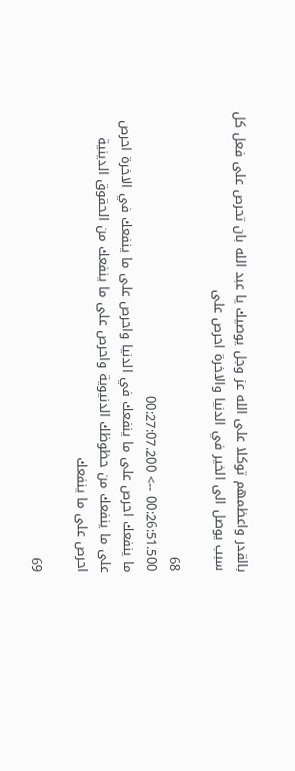بالقدر واعظمهم توكلا على الله عز وجل يوصيك يا عبد الله بان تحرص على فعل كل سبب يوصل الى الخير في الدنيا والاخرة احرص على

68
00:26:51.500 --> 00:27:07.200
ما ينفعك احرص على ما ينفعك في الدنيا واحرص على ما ينفعك في الاخرة احرص على ما ينفعك من حظوظك الدنيوية واحرص على ما ينفعك من الحقوق الدينية احرص على ما ينفعك

69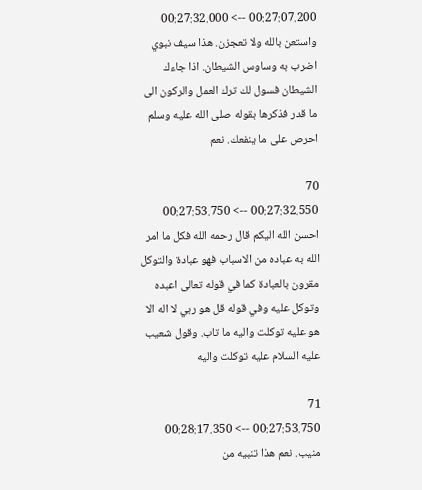00:27:07.200 --> 00:27:32.000
واستعن بالله ولا تعجزن. هذا سيف نبوي اضرب به وساوس الشيطان. اذا جاءك الشيطان فسول لك ترك العمل والركون الى ما قدر فذكرها بقوله صلى الله عليه وسلم احرص على ما ينفعك. نعم

70
00:27:32.550 --> 00:27:53.750
احسن الله اليكم قال رحمه الله فكل ما امر الله به عباده من الاسباب فهو عبادة والتوكل مقرون بالعبادة كما في قوله تعالى اعبده وتوكل عليه وفي قوله قل هو ربي لا اله الا هو عليه توكلت واليه ما تاب. وقول شعيب عليه السلام عليه توكلت واليه

71
00:27:53.750 --> 00:28:17.350
منيب. نعم هذا تنبيه من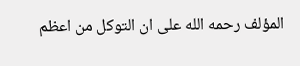المؤلف رحمه الله على ان التوكل من اعظم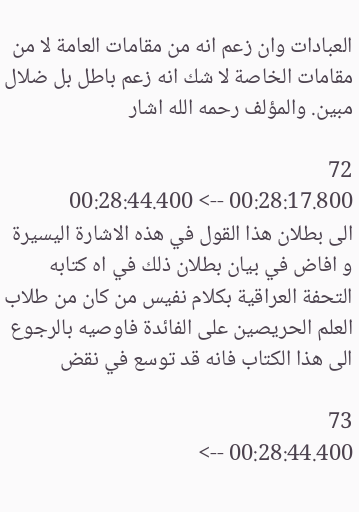العبادات وان زعم انه من مقامات العامة لا من مقامات الخاصة لا شك انه زعم باطل بل ضلال مبين. والمؤلف رحمه الله اشار

72
00:28:17.800 --> 00:28:44.400
الى بطلان هذا القول في هذه الاشارة اليسيرة و افاض في بيان بطلان ذلك في اه كتابه التحفة العراقية بكلام نفيس من كان من طلاب العلم الحريصين على الفائدة فاوصيه بالرجوع الى هذا الكتاب فانه قد توسع في نقض

73
00:28:44.400 -->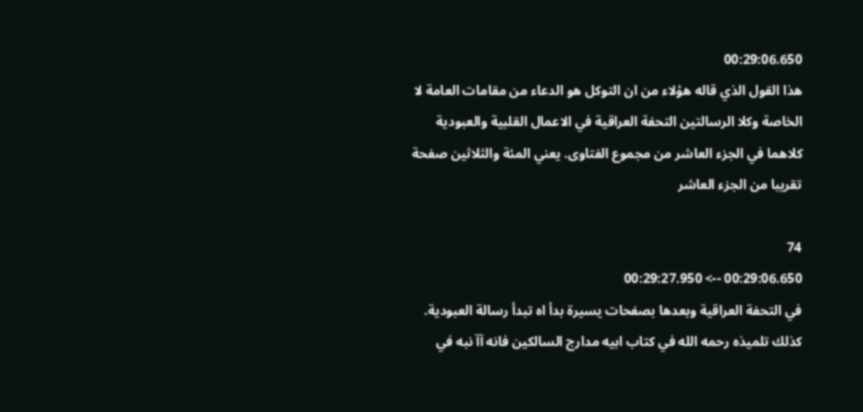00:29:06.650
هذا القول الذي قاله هؤلاء من ان التوكل هو الدعاء من مقامات العامة لا الخاصة وكلا الرسالتين التحفة العراقية في الاعمال القلبية والعبودية كلاهما في الجزء العاشر من مجموع الفتاوى. يعني المئة والثلاثين صفحة تقريبا من الجزء العاشر

74
00:29:06.650 --> 00:29:27.950
في التحفة العراقية وبعدها بصفحات يسيرة بدأ اه تبدأ رسالة العبودية. كذلك تلميذه رحمه الله في كتاب ابيه مدارج السالكين فانه آآ نبه في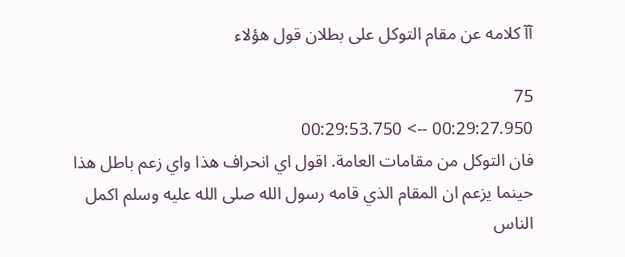آآ كلامه عن مقام التوكل على بطلان قول هؤلاء

75
00:29:27.950 --> 00:29:53.750
فان التوكل من مقامات العامة. اقول اي انحراف هذا واي زعم باطل هذا حينما يزعم ان المقام الذي قامه رسول الله صلى الله عليه وسلم اكمل الناس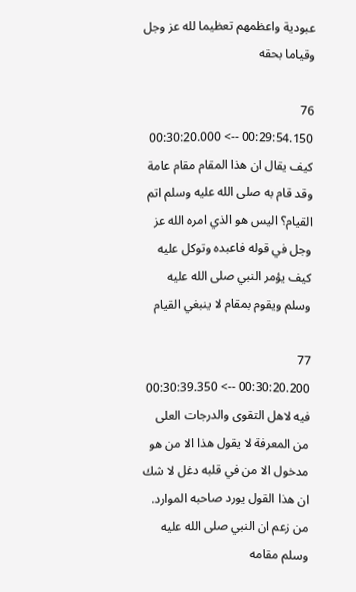عبودية واعظمهم تعظيما لله عز وجل وقياما بحقه

76
00:29:54.150 --> 00:30:20.000
كيف يقال ان هذا المقام مقام عامة وقد قام به صلى الله عليه وسلم اتم القيام؟ اليس هو الذي امره الله عز وجل في قوله فاعبده وتوكل عليه كيف يؤمر النبي صلى الله عليه وسلم ويقوم بمقام لا ينبغي القيام

77
00:30:20.200 --> 00:30:39.350
فيه لاهل التقوى والدرجات العلى من المعرفة لا يقول هذا الا من هو مدخول الا من في قلبه دغل لا شك ان هذا القول يورد صاحبه الموارد. من زعم ان النبي صلى الله عليه وسلم مقامه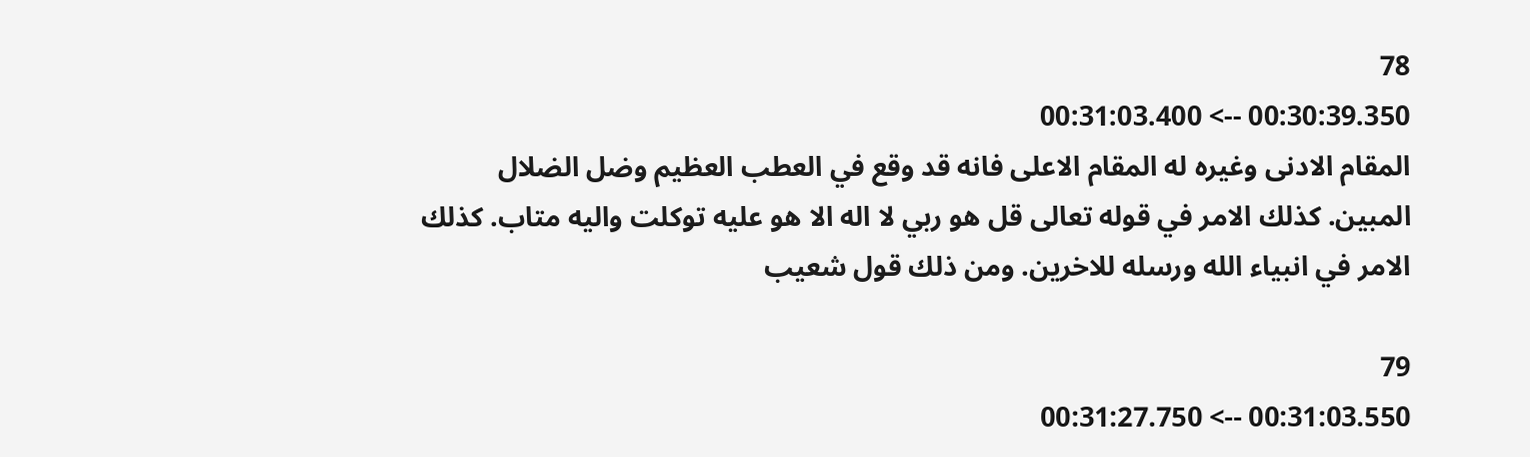78
00:30:39.350 --> 00:31:03.400
المقام الادنى وغيره له المقام الاعلى فانه قد وقع في العطب العظيم وضل الضلال المبين. كذلك الامر في قوله تعالى قل هو ربي لا اله الا هو عليه توكلت واليه متاب. كذلك الامر في انبياء الله ورسله للاخرين. ومن ذلك قول شعيب

79
00:31:03.550 --> 00:31:27.750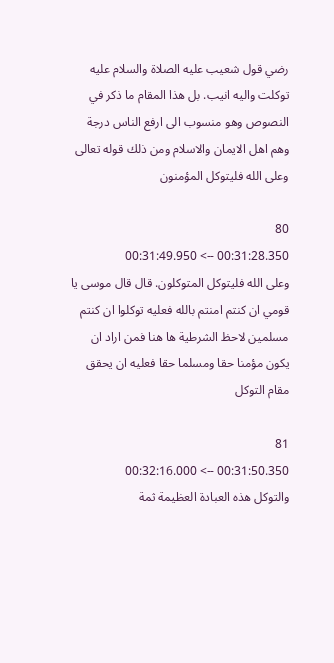رضي قول شعيب عليه الصلاة والسلام عليه توكلت واليه انيب. بل هذا المقام ما ذكر في النصوص وهو منسوب الى ارفع الناس درجة وهم اهل الايمان والاسلام ومن ذلك قوله تعالى وعلى الله فليتوكل المؤمنون

80
00:31:28.350 --> 00:31:49.950
وعلى الله فليتوكل المتوكلون. قال قال موسى يا قومي ان كنتم امنتم بالله فعليه توكلوا ان كنتم مسلمين لاحظ الشرطية ها هنا فمن اراد ان يكون مؤمنا حقا ومسلما حقا فعليه ان يحقق مقام التوكل

81
00:31:50.350 --> 00:32:16.000
والتوكل هذه العبادة العظيمة ثمة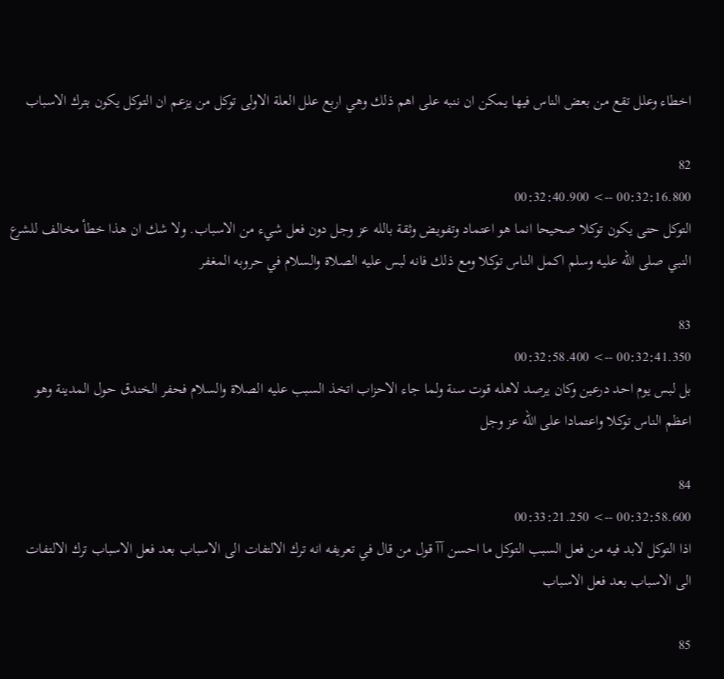اخطاء وعلل تقع من بعض الناس فيها يمكن ان ننبه على اهم ذلك وهي اربع علل العلة الاولى توكل من يزعم ان التوكل يكون بترك الاسباب

82
00:32:16.800 --> 00:32:40.900
التوكل حتى يكون توكلا صحيحا انما هو اعتماد وتفويض وثقة بالله عز وجل دون فعل شيء من الاسباب. ولا شك ان هذا خطأ مخالف للشرع النبي صلى الله عليه وسلم اكمل الناس توكلا ومع ذلك فانه لبس عليه الصلاة والسلام في حروبه المغفر

83
00:32:41.350 --> 00:32:58.400
بل لبس يوم احد درعين وكان يرصد لاهله قوت سنة ولما جاء الاحزاب اتخذ السبب عليه الصلاة والسلام فحفر الخندق حول المدينة وهو اعظم الناس توكلا واعتمادا على الله عز وجل

84
00:32:58.600 --> 00:33:21.250
اذا التوكل لابد فيه من فعل السبب التوكل ما احسن آآ قول من قال في تعريفه انه ترك الالتفات الى الاسباب بعد فعل الاسباب ترك الالتفات الى الاسباب بعد فعل الاسباب

85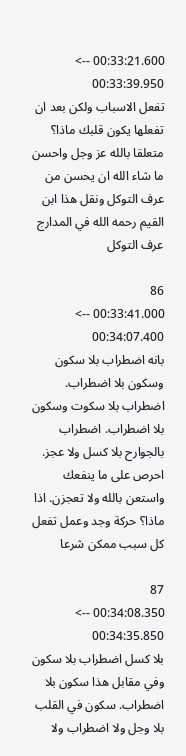00:33:21.600 --> 00:33:39.950
تفعل الاسباب ولكن بعد ان تفعلها يكون قلبك ماذا؟ متعلقا بالله عز وجل واحسن ما شاء الله ان يحسن من عرف التوكل ونقل هذا ابن القيم رحمه الله في المدارج عرف التوكل

86
00:33:41.000 --> 00:34:07.400
بانه اضطراب بلا سكون وسكون بلا اضطراب. اضطراب بلا سكوت وسكون بلا اضطراب. اضطراب بالجوارح بلا كسل ولا عجز. احرص على ما ينفعك واستعن بالله ولا تعجزن. اذا ماذا؟ حركة وجد وعمل تفعل كل سبب ممكن شرعا

87
00:34:08.350 --> 00:34:35.850
بلا كسل اضطراب بلا سكون وفي مقابل هذا سكون بلا اضطراب. سكون في القلب بلا وجل ولا اضطراب ولا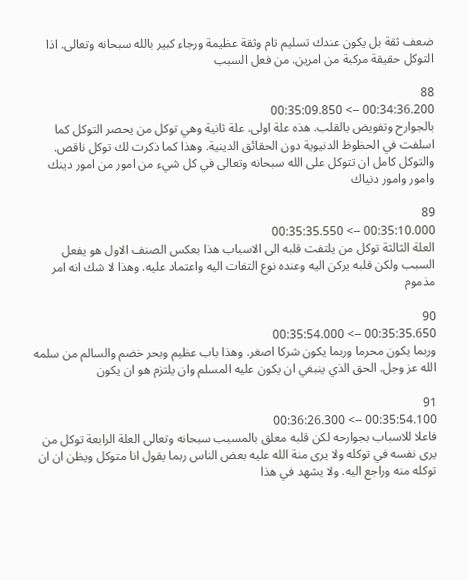ضعف ثقة بل يكون عندك تسليم تام وثقة عظيمة ورجاء كبير بالله سبحانه وتعالى. اذا التوكل حقيقة مركبة من امرين. من فعل السبب

88
00:34:36.200 --> 00:35:09.850
بالجوارح وتفويض بالقلب. هذه علة اولى. علة ثانية وهي توكل من يحصر التوكل كما اسلفت في الحظوظ الدنيوية دون الحقائق الدينية. وهذا كما ذكرت لك توكل ناقص. والتوكل كامل ان تتوكل على الله سبحانه وتعالى في كل شيء من امور من امور دينك وامور وامور دنياك

89
00:35:10.000 --> 00:35:35.550
العلة الثالثة توكل من يلتفت قلبه الى الاسباب هذا بعكس الصنف الاول هو يفعل السبب ولكن قلبه يركن اليه وعنده نوع التفات اليه واعتماد عليه. وهذا لا شك انه امر مذموم

90
00:35:35.650 --> 00:35:54.000
وربما يكون محرما وربما يكون شركا اصغر. وهذا باب عظيم وبحر خضم والسالم من سلمه الله عز وجل. الحق الذي ينبغي ان يكون عليه المسلم وان يلتزم هو ان يكون

91
00:35:54.100 --> 00:36:26.300
فاعلا للاسباب بجوارحه لكن قلبه معلق بالمسبب سبحانه وتعالى العلة الرابعة توكل من يرى نفسه في توكله ولا يرى منة الله عليه بعض الناس ربما يقول انا متوكل ويظن ان ان توكله منه وراجع اليه. ولا يشهد في هذا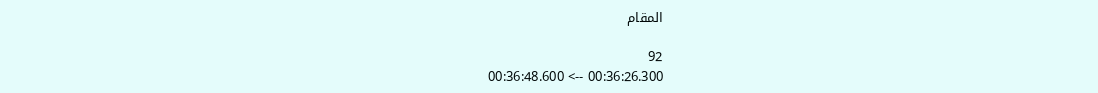المقام

92
00:36:26.300 --> 00:36:48.600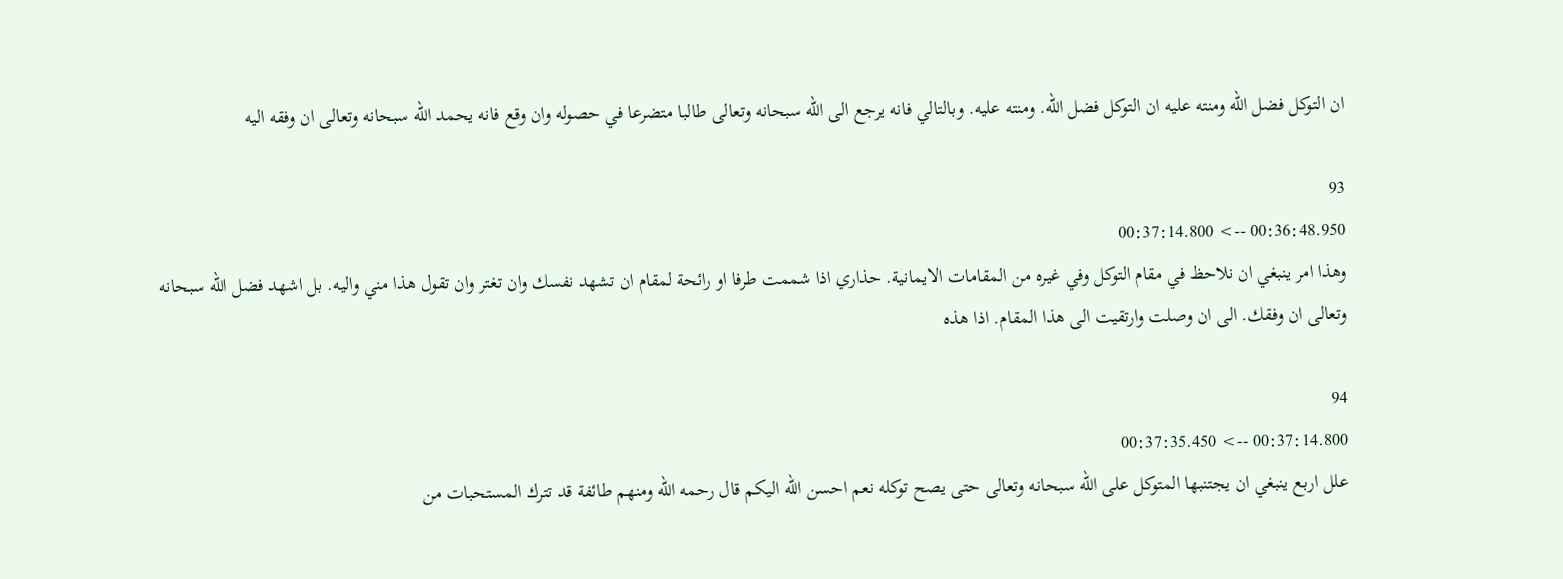ان التوكل فضل الله ومنته عليه ان التوكل فضل الله. ومنته عليه. وبالتالي فانه يرجع الى الله سبحانه وتعالى طالبا متضرعا في حصوله وان وقع فانه يحمد الله سبحانه وتعالى ان وفقه اليه

93
00:36:48.950 --> 00:37:14.800
وهذا امر ينبغي ان نلاحظ في مقام التوكل وفي غيره من المقامات الايمانية. حذاري اذا شممت طرفا او رائحة لمقام ان تشهد نفسك وان تغتر وان تقول هذا مني واليه. بل اشهد فضل الله سبحانه وتعالى ان وفقك. الى ان وصلت وارتقيت الى هذا المقام. اذا هذه

94
00:37:14.800 --> 00:37:35.450
علل اربع ينبغي ان يجتنبها المتوكل على الله سبحانه وتعالى حتى يصح توكله نعم احسن الله اليكم قال رحمه الله ومنهم طائفة قد تترك المستحبات من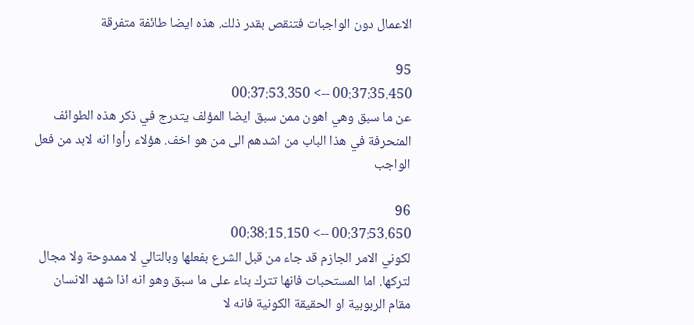الاعمال دون الواجبات فتنقص بقدر ذلك. هذه ايضا طائفة متفرقة

95
00:37:35.450 --> 00:37:53.350
عن ما سبق وهي اهون ممن سبق ايضا المؤلف يتدرج في ذكر هذه الطوائف المنحرفة في هذا الباب من اشدهم الى من هو اخف. هؤلاء رأوا انه لابد من فعل الواجب

96
00:37:53.650 --> 00:38:15.150
لكوني الامر الجازم قد جاء من قبل الشرع بفعلها وبالتالي لا ممدوحة ولا مجال لتركها. اما المستحبات فانها تترك بناء على ما سبق وهو انه اذا شهد الانسان مقام الربوبية او الحقيقة الكونية فانه لا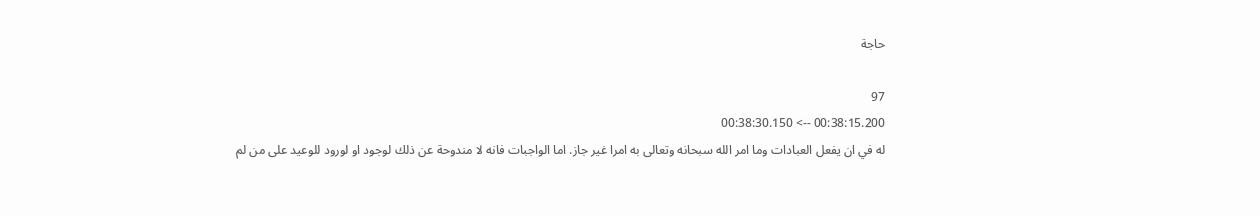حاجة

97
00:38:15.200 --> 00:38:30.150
له في ان يفعل العبادات وما امر الله سبحانه وتعالى به امرا غير جاز. اما الواجبات فانه لا مندوحة عن ذلك لوجود او لورود للوعيد على من لم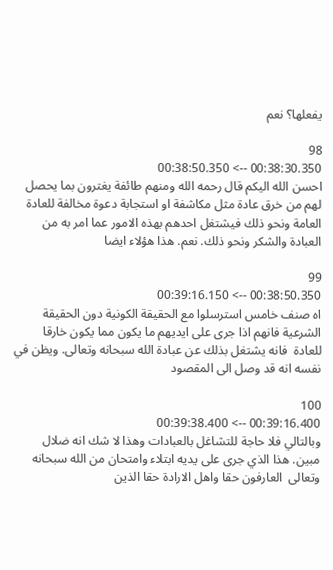يفعلها؟ نعم

98
00:38:30.350 --> 00:38:50.350
احسن الله اليكم قال رحمه الله ومنهم طائفة يغترون بما يحصل لهم من خرق عادة مثل مكاشفة او استجابة دعوة مخالفة للعادة العامة ونحو ذلك فيشتغل احدهم بهذه الامور عما امر به من العبادة والشكر ونحو ذلك. نعم. هذا هؤلاء ايضا

99
00:38:50.350 --> 00:39:16.150
اه صنف خامس استرسلوا مع الحقيقة الكونية دون الحقيقة الشرعية فانهم اذا جرى على ايديهم ما يكون مما يكون خارقا للعادة  فانه يشتغل بذلك عن عبادة الله سبحانه وتعالى. ويظن في نفسه انه قد وصل الى المقصود

100
00:39:16.400 --> 00:39:38.400
وبالتالي فلا حاجة للتشاغل بالعبادات وهذا لا شك انه ضلال مبين. هذا الذي جرى على يديه ابتلاء وامتحان من الله سبحانه وتعالى  العارفون حقا واهل الارادة حقا الذين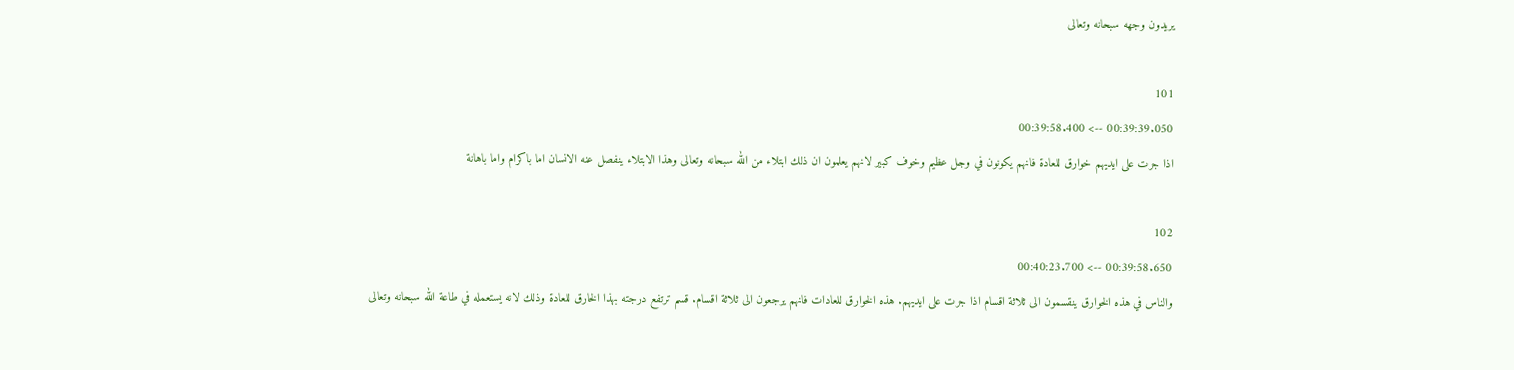يريدون وجهه سبحانه وتعالى

101
00:39:39.050 --> 00:39:58.400
اذا جرت على ايديهم خوارق للعادة فانهم يكونون في وجل عظيم وخوف كبير لانهم يعلمون ان ذلك ابتلاء من الله سبحانه وتعالى وهذا الابتلاء ينفصل عنه الانسان اما باكرام واما باهانة

102
00:39:58.650 --> 00:40:23.700
والناس في هذه الخوارق ينقسمون الى ثلاثة اقسام اذا جرت على ايديهم. هذه الخوارق للعادات فانهم يرجعون الى ثلاثة اقسام. قسم ترتفع درجته بهذا الخارق للعادة وذلك لانه يستعمله في طاعة الله سبحانه وتعالى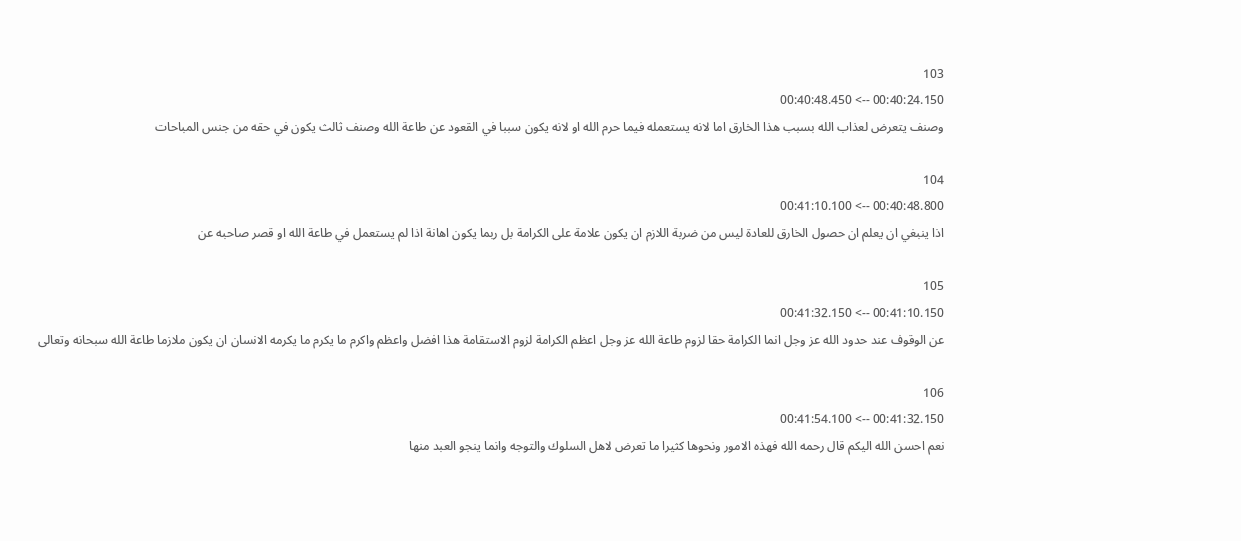103
00:40:24.150 --> 00:40:48.450
وصنف يتعرض لعذاب الله بسبب هذا الخارق اما لانه يستعمله فيما حرم الله او لانه يكون سببا في القعود عن طاعة الله وصنف ثالث يكون في حقه من جنس المباحات

104
00:40:48.800 --> 00:41:10.100
اذا ينبغي ان يعلم ان حصول الخارق للعادة ليس من ضربة اللازم ان يكون علامة على الكرامة بل ربما يكون اهانة اذا لم يستعمل في طاعة الله او قصر صاحبه عن

105
00:41:10.150 --> 00:41:32.150
عن الوقوف عند حدود الله عز وجل انما الكرامة حقا لزوم طاعة الله عز وجل اعظم الكرامة لزوم الاستقامة هذا افضل واعظم واكرم ما يكرم ما يكرمه الانسان ان يكون ملازما طاعة الله سبحانه وتعالى

106
00:41:32.150 --> 00:41:54.100
نعم احسن الله اليكم قال رحمه الله فهذه الامور ونحوها كثيرا ما تعرض لاهل السلوك والتوجه وانما ينجو العبد منها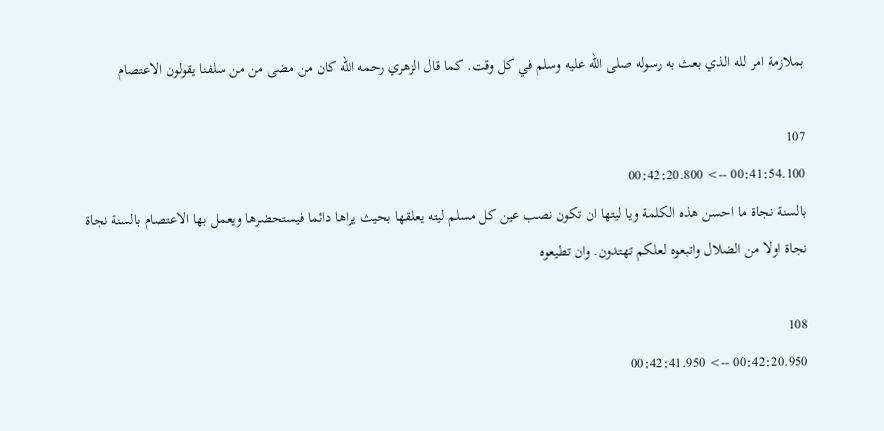بملازمة امر لله الذي بعث به رسوله صلى الله عليه وسلم في كل وقت. كما قال الزهري رحمه الله كان من مضى من من سلفنا يقولون الاعتصام

107
00:41:54.100 --> 00:42:20.800
بالسنة نجاة ما احسن هذه الكلمة ويا ليتها ان تكون نصب عين كل مسلم ليته يعلقها بحيث يراها دائما فيستحضرها ويعمل بها الاعتصام بالسنة نجاة نجاة اولا من الضلال واتبعوه لعلكم تهتدون. وان تطيعوه

108
00:42:20.950 --> 00:42:41.950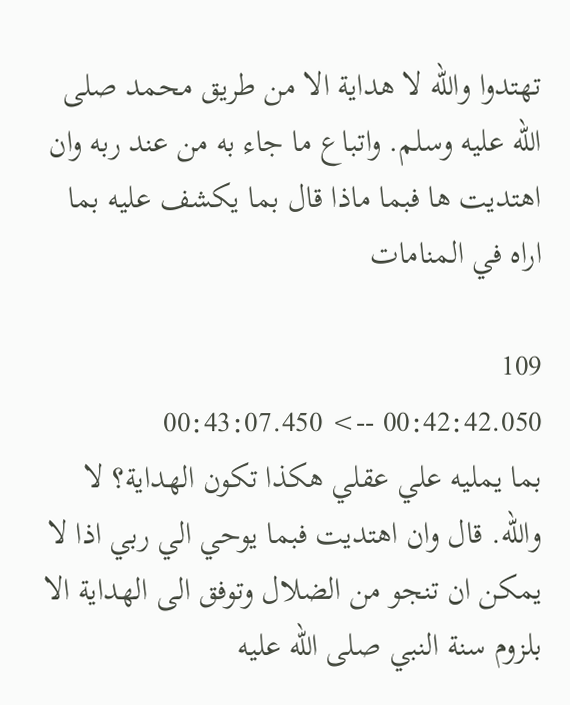تهتدوا والله لا هداية الا من طريق محمد صلى الله عليه وسلم. واتباع ما جاء به من عند ربه وان اهتديت ها فبما ماذا قال بما يكشف عليه بما اراه في المنامات

109
00:42:42.050 --> 00:43:07.450
بما يمليه علي عقلي هكذا تكون الهداية؟ لا والله. قال وان اهتديت فبما يوحي الي ربي اذا لا يمكن ان تنجو من الضلال وتوفق الى الهداية الا بلزوم سنة النبي صلى الله عليه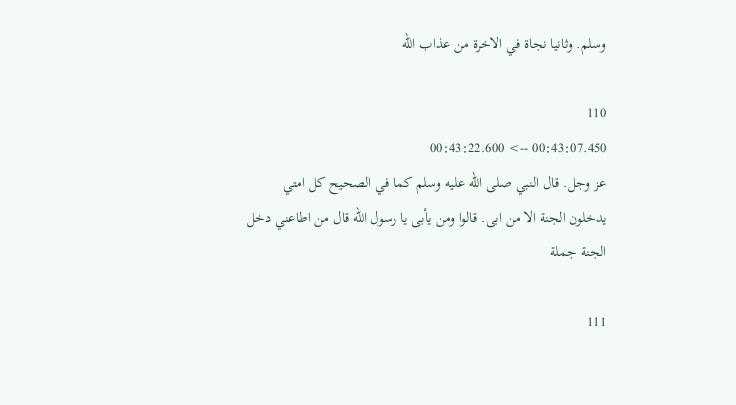وسلم. وثانيا نجاة في الاخرة من عذاب الله

110
00:43:07.450 --> 00:43:22.600
عز وجل. قال النبي صلى الله عليه وسلم كما في الصحيح كل امتي يدخلون الجنة الا من ابى. قالوا ومن يأبى يا رسول الله قال من اطاعني دخل الجنة جملة

111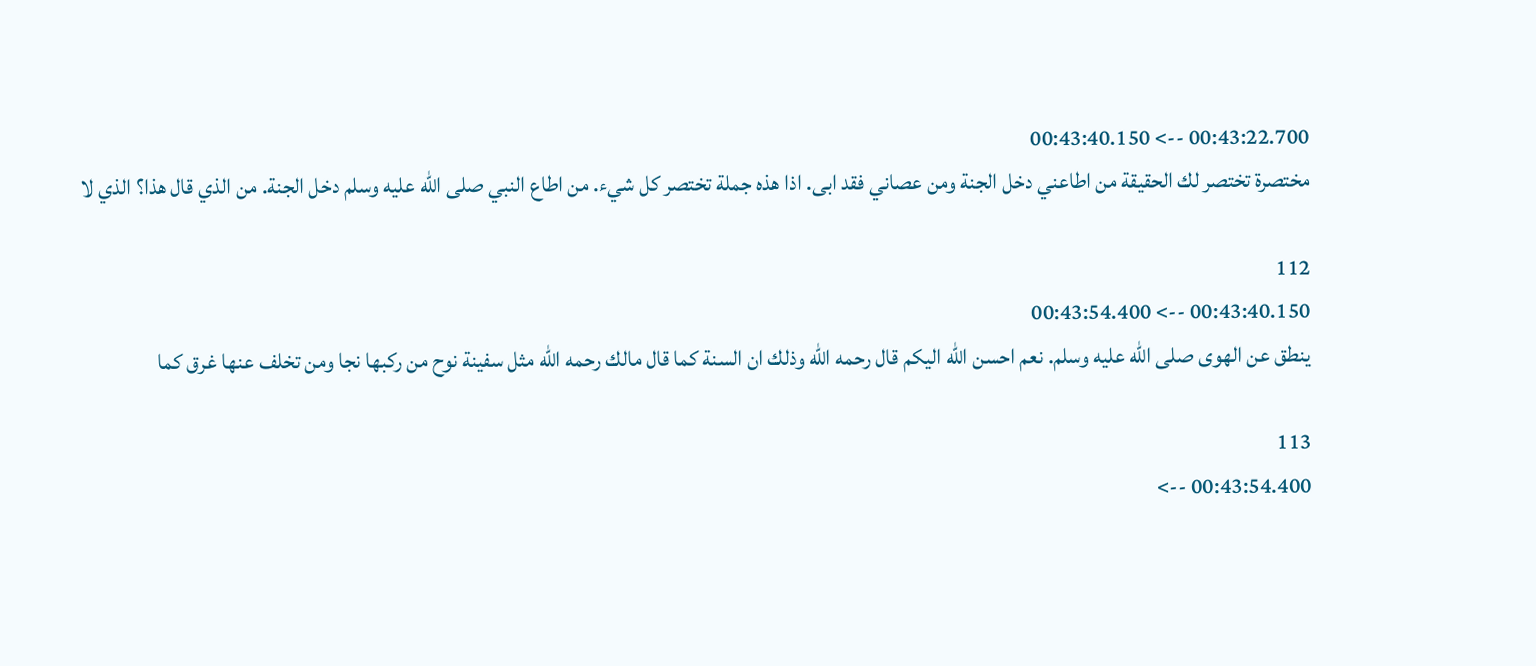00:43:22.700 --> 00:43:40.150
مختصرة تختصر لك الحقيقة من اطاعني دخل الجنة ومن عصاني فقد ابى. اذا هذه جملة تختصر كل شيء. من اطاع النبي صلى الله عليه وسلم دخل الجنة. من الذي قال هذا؟ الذي لا

112
00:43:40.150 --> 00:43:54.400
ينطق عن الهوى صلى الله عليه وسلم. نعم احسن الله اليكم قال رحمه الله وذلك ان السنة كما قال مالك رحمه الله مثل سفينة نوح من ركبها نجا ومن تخلف عنها غرق كما

113
00:43:54.400 -->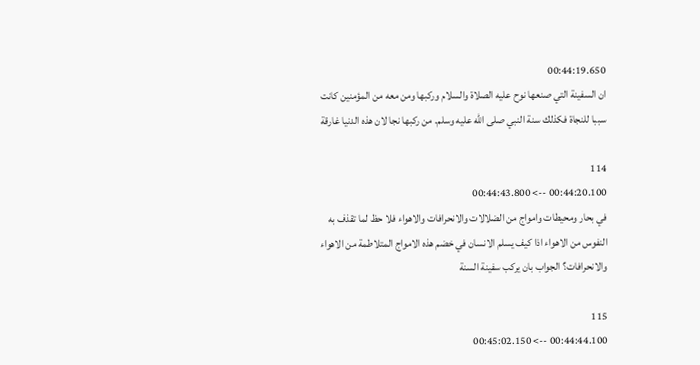00:44:19.650
ان السفينة التي صنعها نوح عليه الصلاة والسلام وركبها ومن معه من المؤمنين كانت سببا للنجاة فكذلك سنة النبي صلى الله عليه وسلم. من ركبها نجا لان هذه الدنيا غارقة

114
00:44:20.100 --> 00:44:43.800
في بحار ومحيطات وامواج من الضلالات والانحرافات والاهواء فلا حظ لما تقذف به النفوس من الاهواء اذا كيف يسلم الانسان في خضم هذه الامواج المتلاطمة من الاهواء والانحرافات؟ الجواب بان يركب سفينة السنة

115
00:44:44.100 --> 00:45:02.150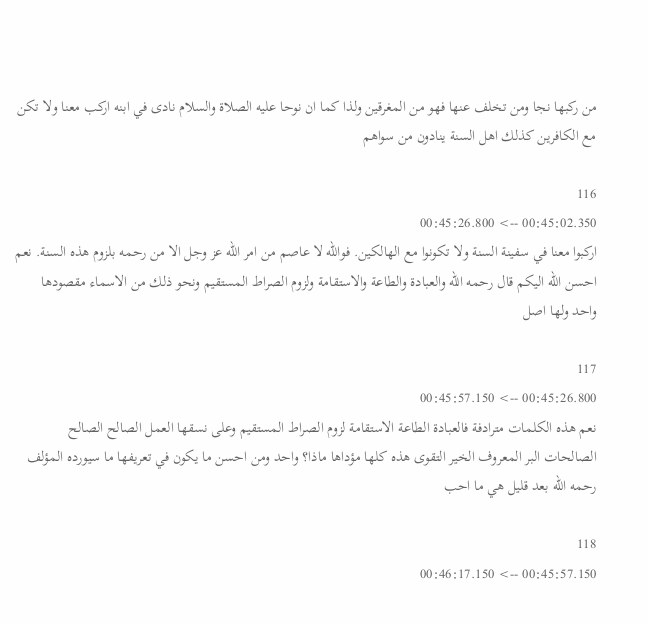من ركبها نجا ومن تخلف عنها فهو من المغرقين ولذا كما ان نوحا عليه الصلاة والسلام نادى في ابنه اركب معنا ولا تكن مع الكافرين كذلك اهل السنة ينادون من سواهم

116
00:45:02.350 --> 00:45:26.800
اركبوا معنا في سفينة السنة ولا تكونوا مع الهالكين. فوالله لا عاصم من امر الله عز وجل الا من رحمه بلزوم هذه السنة. نعم احسن الله اليكم قال رحمه الله والعبادة والطاعة والاستقامة ولزوم الصراط المستقيم ونحو ذلك من الاسماء مقصودها واحد ولها اصل

117
00:45:26.800 --> 00:45:57.150
نعم هذه الكلمات مترادفة فالعبادة الطاعة الاستقامة لزوم الصراط المستقيم وعلى نسقها العمل الصالح الصالح الصالحات البر المعروف الخير التقوى هذه كلها مؤداها ماذا؟ واحد ومن احسن ما يكون في تعريفها ما سيورده المؤلف رحمه الله بعد قليل هي ما احب

118
00:45:57.150 --> 00:46:17.150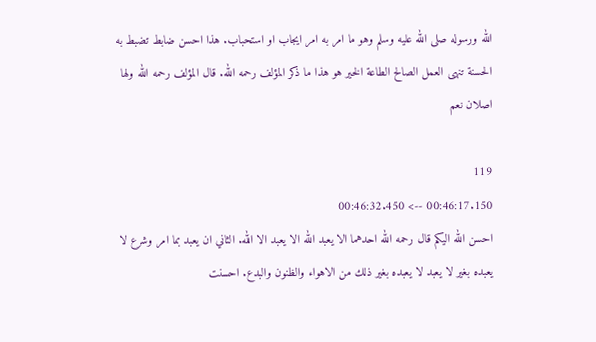الله ورسوله صلى الله عليه وسلم وهو ما امر به امر ايجاب او استحباب. هذا احسن ضابط تضبط به الحسنة تنهى العمل الصالح الطاعة الخير هو هذا ما ذكر المؤلف رحمه الله. قال المؤلف رحمه الله ولها اصلان نعم

119
00:46:17.150 --> 00:46:32.450
احسن الله اليكم قال رحمه الله احدهما الا يعبد الله الا يعبد الا الله. الثاني ان يعبد بما امر وشرع لا يعبده بغير لا يعبد لا يعبده بغير ذلك من الاهواء والظنون والبدع. احسنت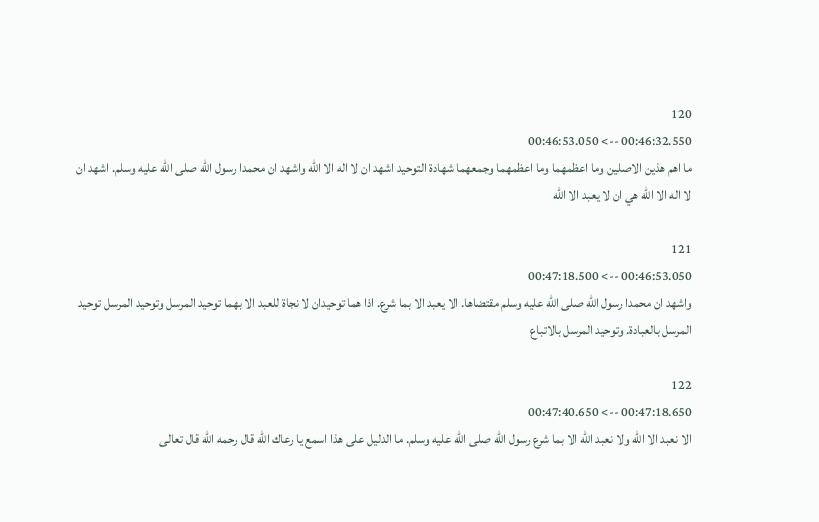120
00:46:32.550 --> 00:46:53.050
ما اهم هذين الاصلين وما اعظمهما وما اعظمهما وجمعهما شهادة التوحيد اشهد ان لا اله الا الله واشهد ان محمدا رسول الله صلى الله عليه وسلم. اشهد ان لا اله الا الله هي ان لا يعبد الا الله

121
00:46:53.050 --> 00:47:18.500
واشهد ان محمدا رسول الله صلى الله عليه وسلم مقتضاها. الا يعبد الا بما شرع. اذا هما توحيدان لا نجاة للعبد الا بهما توحيد المرسل وتوحيد المرسل توحيد المرسل بالعبادة. وتوحيد المرسل بالاتباع

122
00:47:18.650 --> 00:47:40.650
الا نعبد الا الله ولا نعبد الله الا بما شرع رسول الله صلى الله عليه وسلم. ما الدليل على هذا اسمع يا رعاك الله قال رحمه الله قال تعالى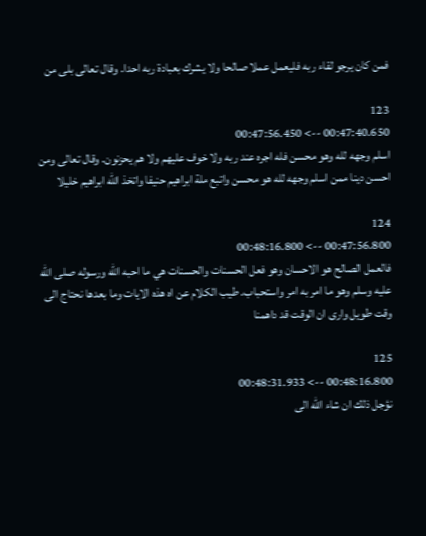فمن كان يرجو لقاء ربه فليعمل عملا صالحا ولا يشرك بعبادة ربه احدا. وقال تعالى بلى من

123
00:47:40.650 --> 00:47:56.450
اسلم وجهه لله وهو محسن فله اجره عند ربه ولا خوف عليهم ولا هم يحزنون. وقال تعالى ومن احسن دينا ممن اسلم وجهه لله هو محسن واتبع ملة ابراهيم حنيفا واتخذ الله ابراهيم خليلا

124
00:47:56.800 --> 00:48:16.800
فالعمل الصالح هو الاحسان وهو فعل الحسنات والحسنات هي ما احبه الله ورسوله صلى الله عليه وسلم وهو ما امر به امر واستحباب. طيب الكلام عن اه هذه الايات وما بعدها نحتاج الى وقت طويل وارى ان الوقت قد داهمنا

125
00:48:16.800 --> 00:48:31.933
نؤجل ذلك ان شاء الله الى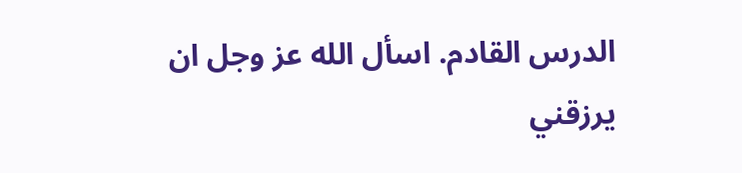الدرس القادم. اسأل الله عز وجل ان يرزقني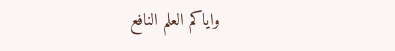واياكم العلم النافع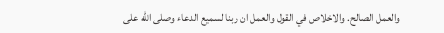والعمل الصالح. والاخلاص في القول والعمل ان ربنا لسميع الدعاء وصلى الله على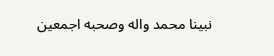نبينا محمد واله وصحبه اجمعين